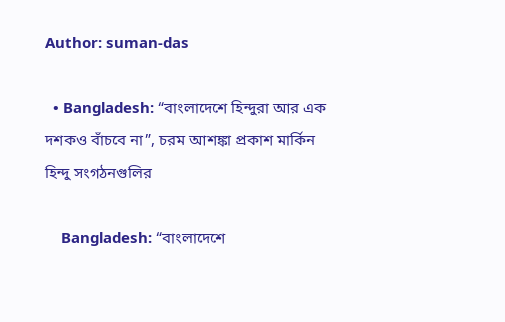Author: suman-das

  • Bangladesh: “বাংলাদেশে হিন্দুরা আর এক দশকও বাঁচবে না”, চরম আশঙ্কা প্রকাশ মার্কিন হিন্দু সংগঠনগুলির

    Bangladesh: “বাংলাদেশে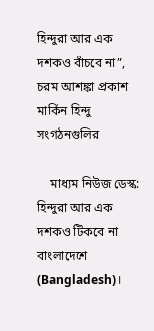হিন্দুরা আর এক দশকও বাঁচবে না”, চরম আশঙ্কা প্রকাশ মার্কিন হিন্দু সংগঠনগুলির

    মাধ্যম নিউজ ডেস্ক: হিন্দুরা আর এক দশকও টিকবে না বাংলাদেশে (Bangladesh)।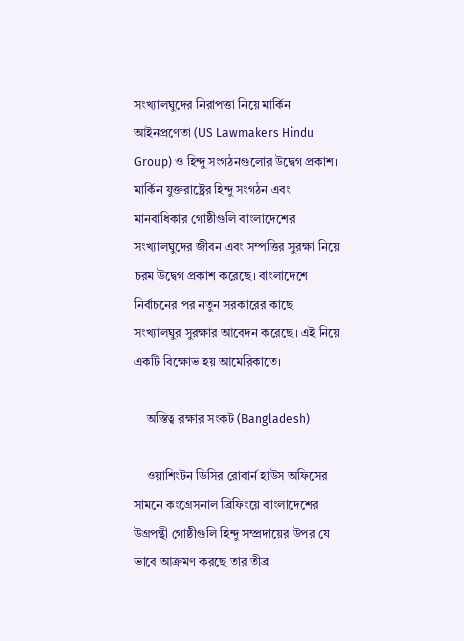সংখ্যালঘুদের নিরাপত্তা নিয়ে মার্কিন আইনপ্রণেতা (US Lawmakers Hindu Group) ও হিন্দু সংগঠনগুলোর উদ্বেগ প্রকাশ। মার্কিন যুক্তরাষ্ট্রের হিন্দু সংগঠন এবং মানবাধিকার গোষ্ঠীগুলি বাংলাদেশের সংখ্যালঘুদের জীবন এবং সম্পত্তির সুরক্ষা নিয়ে চরম উদ্বেগ প্রকাশ করেছে। বাংলাদেশে নির্বাচনের পর নতুন সরকারের কাছে সংখ্যালঘুর সুরক্ষার আবেদন করেছে। এই নিয়ে একটি বিক্ষোভ হয় আমেরিকাতে।

    অস্তিত্ব রক্ষার সংকট (Bangladesh)

    ওয়াশিংটন ডিসির রোবার্ন হাউস অফিসের সামনে কংগ্রেসনাল ব্রিফিংয়ে বাংলাদেশের উগ্রপন্থী গোষ্ঠীগুলি হিন্দু সম্প্রদায়ের উপর যে ভাবে আক্রমণ করছে তার তীব্র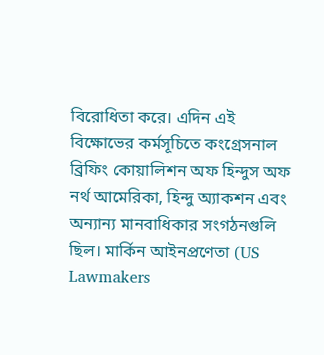বিরোধিতা করে। এদিন এই বিক্ষোভের কর্মসূচিতে কংগ্রেসনাল ব্রিফিং কোয়ালিশন অফ হিন্দুস অফ নর্থ আমেরিকা, হিন্দু অ্যাকশন এবং অন্যান্য মানবাধিকার সংগঠনগুলি ছিল। মার্কিন আইনপ্রণেতা (US Lawmakers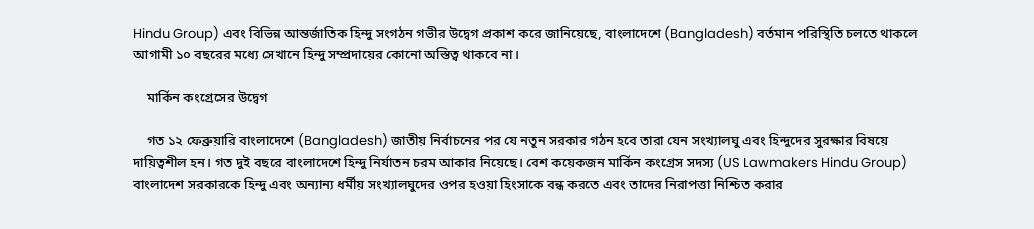Hindu Group) এবং বিভিন্ন আন্তর্জাতিক হিন্দু সংগঠন গভীর উদ্বেগ প্রকাশ করে জানিয়েছে, বাংলাদেশে (Bangladesh) বর্তমান পরিস্থিতি চলতে থাকলে আগামী ১০ বছরের মধ্যে সেখানে হিন্দু সম্প্রদায়ের কোনো অস্তিত্ব থাকবে না।

    মার্কিন কংগ্রেসের উদ্বেগ

    গত ১২ ফেব্রুয়ারি বাংলাদেশে (Bangladesh) জাতীয় নির্বাচনের পর যে নতুন সরকার গঠন হবে তারা যেন সংখ্যালঘু এবং হিন্দুদের সুরক্ষার বিষয়ে দায়িত্বশীল হন। গত দুই বছরে বাংলাদেশে হিন্দু নির্যাতন চরম আকার নিয়েছে। বেশ কয়েকজন মার্কিন কংগ্রেস সদস্য (US Lawmakers Hindu Group) বাংলাদেশ সরকারকে হিন্দু এবং অন্যান্য ধর্মীয় সংখ্যালঘুদের ওপর হওয়া হিংসাকে বন্ধ করতে এবং তাদের নিরাপত্তা নিশ্চিত করার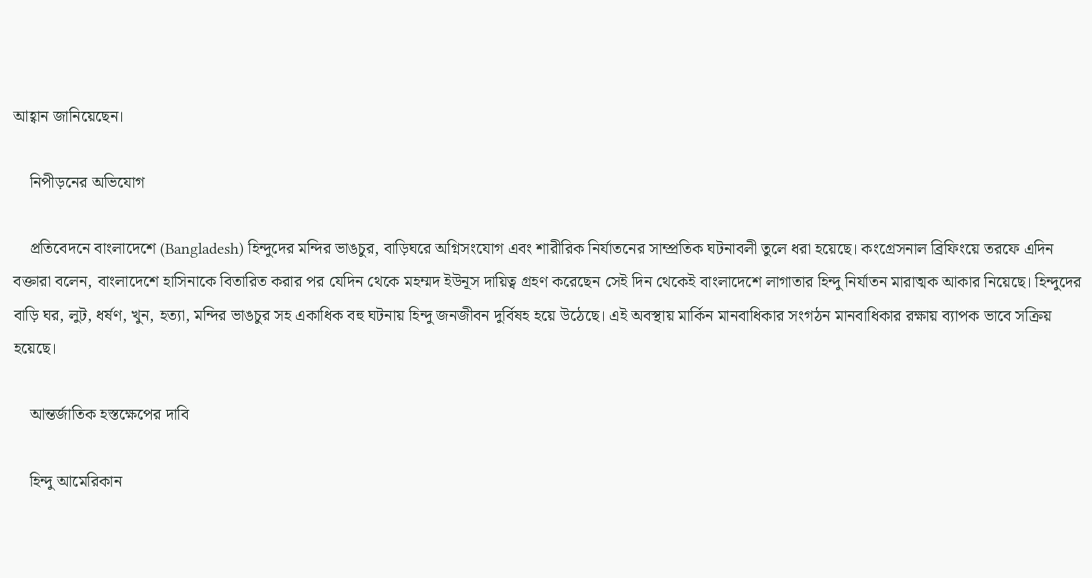আহ্বান জানিয়েছেন।

    নিপীড়নের অভিযোগ

    প্রতিবেদনে বাংলাদেশে (Bangladesh) হিন্দুদের মন্দির ভাঙচুর, বাড়িঘরে অগ্নিসংযোগ এবং শারীরিক নির্যাতনের সাম্প্রতিক ঘটনাবলী তুলে ধরা হয়েছে। কংগ্রেসনাল ব্রিফিংয়ে তরফে এদিন বক্তারা বলেন, বাংলাদেশে হাসিনাকে বিতারিত করার পর যেদিন থেকে মহম্মদ ইউনূস দায়িত্ব গ্রহণ করেছেন সেই দিন থেকেই বাংলাদেশে লাগাতার হিন্দু নির্যাতন মারাত্মক আকার নিয়েছে। হিন্দুদের বাড়ি ঘর, লুট, ধর্ষণ, খুন, হত্যা, মন্দির ভাঙচুর সহ একাধিক বহু ঘটনায় হিন্দু জনজীবন দুর্বিষহ হয়ে উঠেছে। এই অবস্থায় মার্কিন মানবাধিকার সংগঠন মানবাধিকার রক্ষায় ব্যাপক ভাবে সক্রিয় হয়েছে।

    আন্তর্জাতিক হস্তক্ষেপের দাবি

    হিন্দু আমেরিকান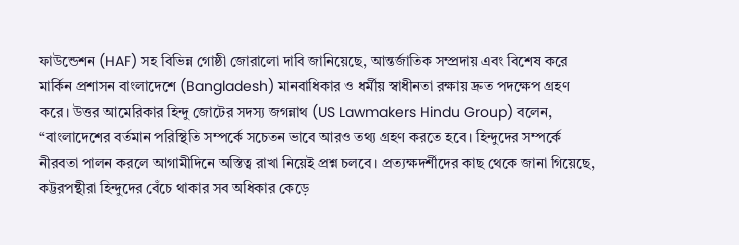ফাউন্ডেশন (HAF) সহ বিভিন্ন গোষ্ঠী জোরালো দাবি জানিয়েছে, আন্তর্জাতিক সম্প্রদায় এবং বিশেষ করে মার্কিন প্রশাসন বাংলাদেশে (Bangladesh) মানবাধিকার ও ধর্মীয় স্বাধীনতা রক্ষায় দ্রুত পদক্ষেপ গ্রহণ করে। উত্তর আমেরিকার হিন্দু জোটের সদস্য জগন্নাথ (US Lawmakers Hindu Group) বলেন, “বাংলাদেশের বর্তমান পরিস্থিতি সম্পর্কে সচেতন ভাবে আরও তথ্য গ্রহণ করতে হবে। হিন্দুদের সম্পর্কে নীরবতা পালন করলে আগামীদিনে অস্তিত্ব রাখা নিয়েই প্রশ্ন চলবে। প্রত্যক্ষদর্শীদের কাছ থেকে জানা গিয়েছে, কট্টরপন্থীরা হিন্দুদের বেঁচে থাকার সব অধিকার কেড়ে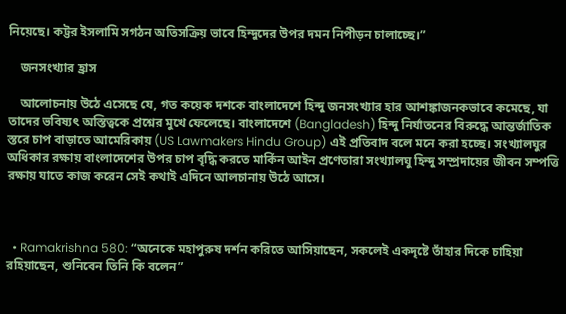নিয়েছে। কট্টর ইসলামি সগঠন অতিসক্রিয় ভাবে হিন্দুদের উপর দমন নিপীড়ন চালাচ্ছে।”

    জনসংখ্যার হ্রাস

    আলোচনায় উঠে এসেছে যে, গত কয়েক দশকে বাংলাদেশে হিন্দু জনসংখ্যার হার আশঙ্কাজনকভাবে কমেছে, যা তাদের ভবিষ্যৎ অস্তিত্বকে প্রশ্নের মুখে ফেলেছে। বাংলাদেশে (Bangladesh) হিন্দু নির্যাতনের বিরুদ্ধে আন্তর্জাতিক স্তরে চাপ বাড়াতে আমেরিকায় (US Lawmakers Hindu Group) এই প্রতিবাদ বলে মনে করা হচ্ছে। সংখ্যালঘুর অধিকার রক্ষায় বাংলাদেশের উপর চাপ বৃদ্ধি করতে মার্কিন আইন প্রণেতারা সংখ্যালঘু হিন্দু সম্প্রদায়ের জীবন সম্পত্তি রক্ষায় যাতে কাজ করেন সেই কথাই এদিনে আলচানায় উঠে আসে।



  • Ramakrishna 580: “অনেকে মহাপুরুষ দর্শন করিতে আসিয়াছেন, সকলেই একদৃষ্টে তাঁহার দিকে চাহিয়া রহিয়াছেন, শুনিবেন তিনি কি বলেন”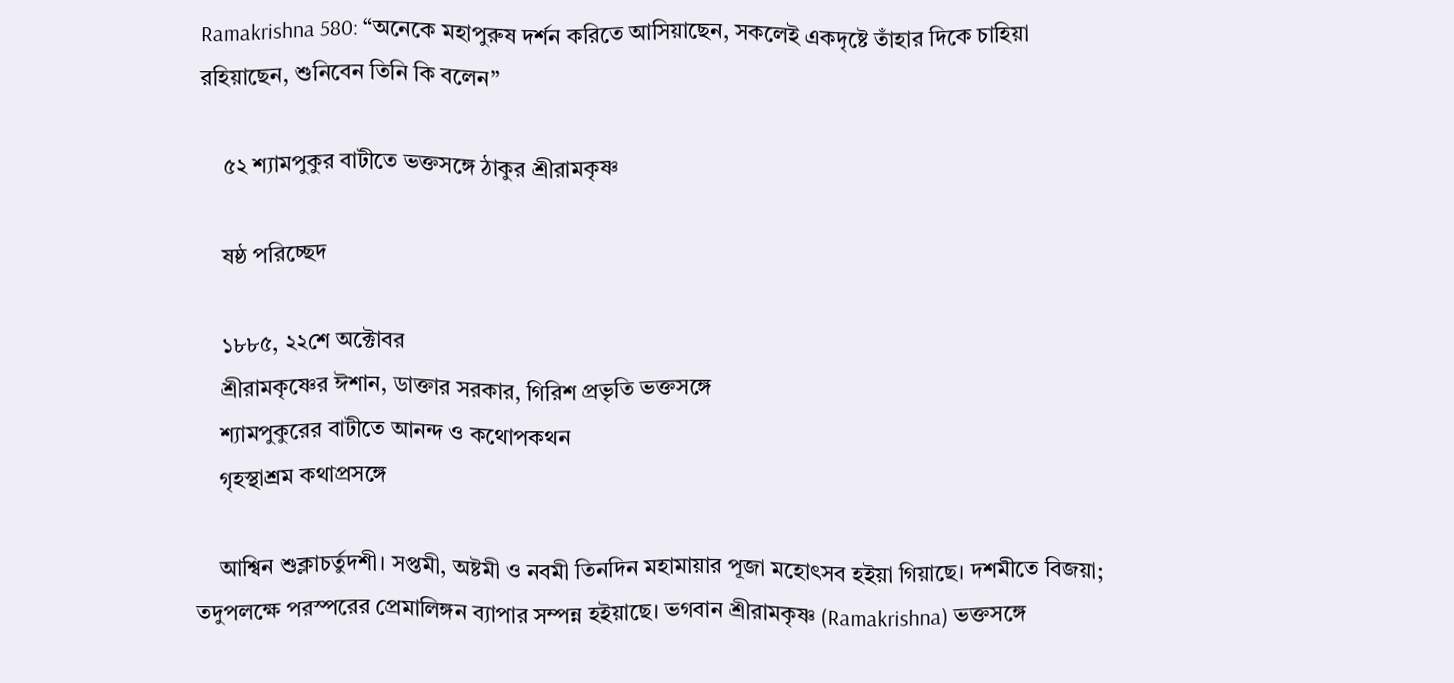Ramakrishna 580: “অনেকে মহাপুরুষ দর্শন করিতে আসিয়াছেন, সকলেই একদৃষ্টে তাঁহার দিকে চাহিয়া রহিয়াছেন, শুনিবেন তিনি কি বলেন”

    ৫২ শ্যামপুকুর বাটীতে ভক্তসঙ্গে ঠাকুর শ্রীরামকৃষ্ণ

    ষষ্ঠ পরিচ্ছেদ

    ১৮৮৫, ২২শে অক্টোবর
    শ্রীরামকৃষ্ণের ঈশান, ডাক্তার সরকার, গিরিশ প্রভৃতি ভক্তসঙ্গে
    শ্যামপুকুরের বাটীতে আনন্দ ও কথোপকথন
    গৃহস্থাশ্রম কথাপ্রসঙ্গে

    আশ্বিন শুক্লাচর্তুদশী। সপ্তমী, অষ্টমী ও নবমী তিনদিন মহামায়ার পূজা মহোৎসব হইয়া গিয়াছে। দশমীতে বিজয়া; তদুপলক্ষে পরস্পরের প্রেমালিঙ্গন ব্যাপার সম্পন্ন হইয়াছে। ভগবান শ্রীরামকৃষ্ণ (Ramakrishna) ভক্তসঙ্গে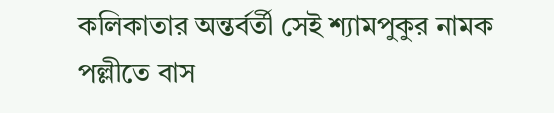কলিকাতার অন্তর্বর্তী সেই শ্যামপুকুর নামক পল্লীতে বাস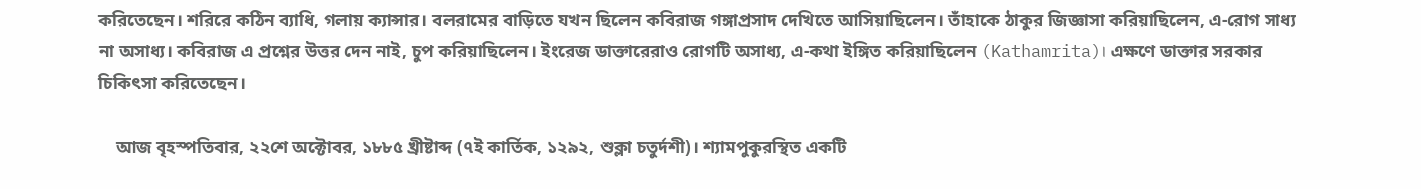করিতেছেন। শরিরে কঠিন ব্যাধি, গলায় ক্যান্সার। বলরামের বাড়িতে যখন ছিলেন কবিরাজ গঙ্গাপ্রসাদ দেখিতে আসিয়াছিলেন। তাঁহাকে ঠাকুর জিজ্ঞাসা করিয়াছিলেন, এ-রোগ সাধ্য না অসাধ্য। কবিরাজ এ প্রশ্নের উত্তর দেন নাই, চুপ করিয়াছিলেন। ইংরেজ ডাক্তারেরাও রোগটি অসাধ্য, এ-কথা ইঙ্গিত করিয়াছিলেন (Kathamrita)। এক্ষণে ডাক্তার সরকার চিকিৎসা করিতেছেন।

    আজ বৃহস্পতিবার, ২২শে অক্টোবর, ১৮৮৫ খ্রীষ্টাব্দ (৭ই কার্তিক, ১২৯২, শুক্লা চতুর্দশী)। শ্যামপুকুরস্থিত একটি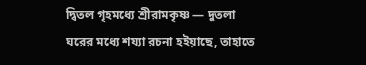দ্বিতল গৃহমধ্যে শ্রীরামকৃষ্ণ — দুতলা ঘরের মধ্যে শয্যা রচনা হইয়াছে, তাহাতে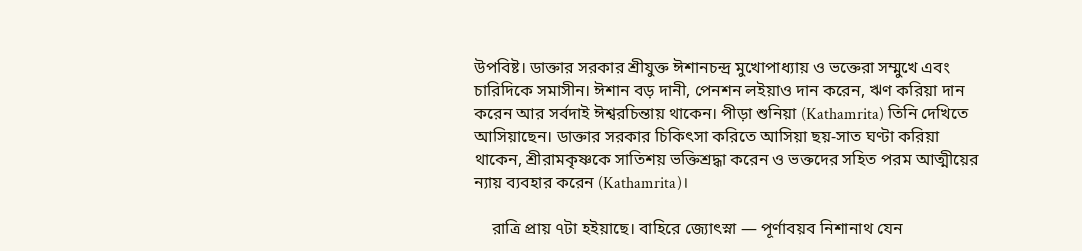উপবিষ্ট। ডাক্তার সরকার শ্রীযুক্ত ঈশানচন্দ্র মুখোপাধ্যায় ও ভক্তেরা সম্মুখে এবং চারিদিকে সমাসীন। ঈশান বড় দানী, পেনশন লইয়াও দান করেন, ঋণ করিয়া দান করেন আর সর্বদাই ঈশ্বরচিন্তায় থাকেন। পীড়া শুনিয়া (Kathamrita) তিনি দেখিতে আসিয়াছেন। ডাক্তার সরকার চিকিৎসা করিতে আসিয়া ছয়-সাত ঘণ্টা করিয়া থাকেন, শ্রীরামকৃষ্ণকে সাতিশয় ভক্তিশ্রদ্ধা করেন ও ভক্তদের সহিত পরম আত্মীয়ের ন্যায় ব্যবহার করেন (Kathamrita)।

    রাত্রি প্রায় ৭টা হইয়াছে। বাহিরে জ্যোৎস্না — পূর্ণাবয়ব নিশানাথ যেন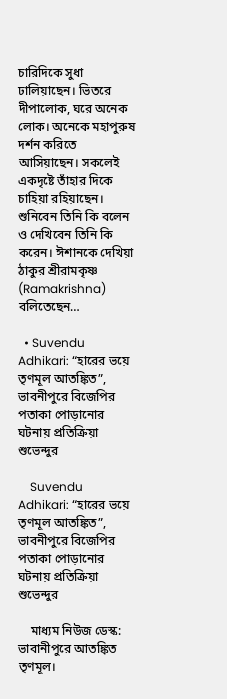চারিদিকে সুধা ঢালিয়াছেন। ভিতরে দীপালোক, ঘরে অনেক লোক। অনেকে মহাপুরুষ দর্শন করিতে আসিয়াছেন। সকলেই একদৃষ্টে তাঁহার দিকে চাহিয়া রহিয়াছেন। শুনিবেন তিনি কি বলেন ও দেখিবেন তিনি কি করেন। ঈশানকে দেখিয়া ঠাকুর শ্রীরামকৃষ্ণ  (Ramakrishna) বলিতেছেন…

  • Suvendu Adhikari: “হারের ভয়ে তৃণমূল আতঙ্কিত”, ভাবনীপুরে বিজেপির পতাকা পোড়ানোর ঘটনায় প্রতিক্রিয়া শুভেন্দুর

    Suvendu Adhikari: “হারের ভয়ে তৃণমূল আতঙ্কিত”, ভাবনীপুরে বিজেপির পতাকা পোড়ানোর ঘটনায় প্রতিক্রিয়া শুভেন্দুর

    মাধ্যম নিউজ ডেস্ক: ভাবানীপুরে আতঙ্কিত তৃণমূল।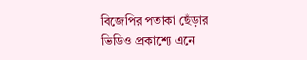বিজেপির পতাকা ছেঁড়ার ভিডিও প্রকাশ্যে এনে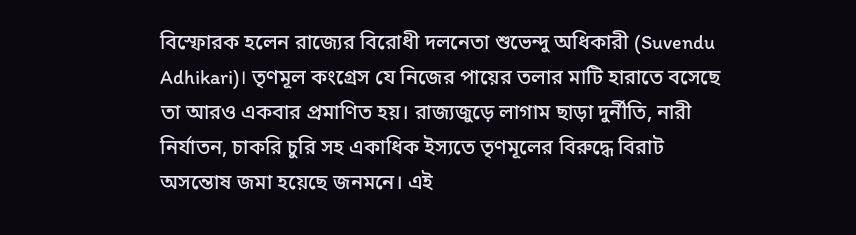বিস্ফোরক হলেন রাজ্যের বিরোধী দলনেতা শুভেন্দু অধিকারী (Suvendu Adhikari)। তৃণমূল কংগ্রেস যে নিজের পায়ের তলার মাটি হারাতে বসেছে তা আরও একবার প্রমাণিত হয়। রাজ্যজুড়ে লাগাম ছাড়া দুর্নীতি, নারী নির্যাতন, চাকরি চুরি সহ একাধিক ইস্যতে তৃণমূলের বিরুদ্ধে বিরাট অসন্তোষ জমা হয়েছে জনমনে। এই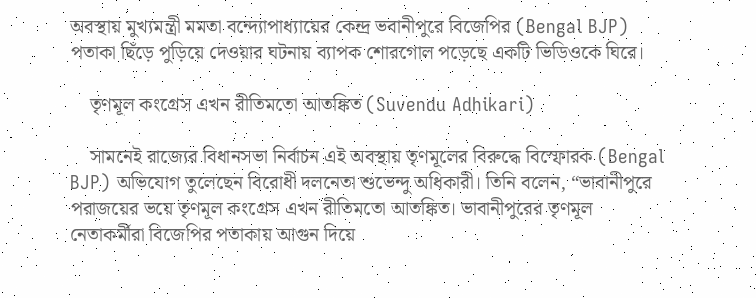অবস্থায় মুখ্যমন্ত্রী মমতা বন্দ্যোপাধ্যায়ের কেন্দ্র ভবানীপুরে বিজেপির (Bengal BJP) পতাকা ছিঁড়ে পুড়িয়ে দেওয়ার ঘটনায় ব্যাপক শোরগোল পড়েছে একটি ভিডিওকে ঘিরে।

    তৃণমূল কংগ্রেস এখন রীতিমতো আতঙ্কিত (Suvendu Adhikari)

    সামনেই রাজ্যের বিধানসভা নির্বাচন এই অবস্থায় তৃণমূলের বিরুদ্ধে বিস্ফোরক (Bengal BJP) অভিযোগ তুলেছেন বিরোধী দলনেতা শুভেন্দু অধিকারী। তিনি বলেন, “ভাবানীপুরে পরাজয়ের ভয়ে তৃণমূল কংগ্রেস এখন রীতিমতো আতঙ্কিত। ভাবানীপুরের তৃণমূল নেতাকর্মীরা বিজেপির পতাকায় আগুন দিয়ে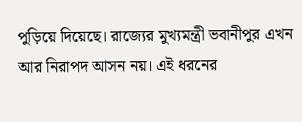পুড়িয়ে দিয়েছে। রাজ্যের মুখ্যমন্ত্রী ভবানীপুর এখন আর নিরাপদ আসন নয়। এই ধরনের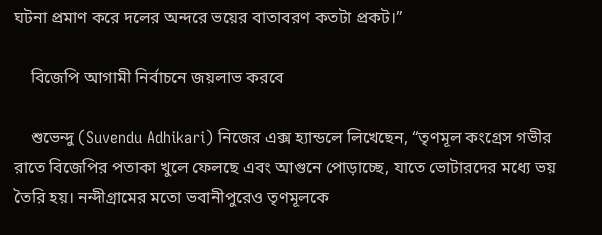ঘটনা প্রমাণ করে দলের অন্দরে ভয়ের বাতাবরণ কতটা প্রকট।”

    বিজেপি আগামী নির্বাচনে জয়লাভ করবে

    শুভেন্দু (Suvendu Adhikari) নিজের এক্স হ্যান্ডলে লিখেছেন, “তৃণমূল কংগ্রেস গভীর রাতে বিজেপির পতাকা খুলে ফেলছে এবং আগুনে পোড়াচ্ছে, যাতে ভোটারদের মধ্যে ভয় তৈরি হয়। নন্দীগ্রামের মতো ভবানীপুরেও তৃণমূলকে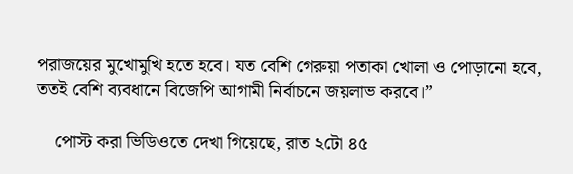পরাজয়ের মুখোমুখি হতে হবে। যত বেশি গেরুয়া পতাকা খোলা ও পোড়ানো হবে, ততই বেশি ব্যবধানে বিজেপি আগামী নির্বাচনে জয়লাভ করবে।”

    পোস্ট করা ভিডিওতে দেখা গিয়েছে, রাত ২টো ৪৫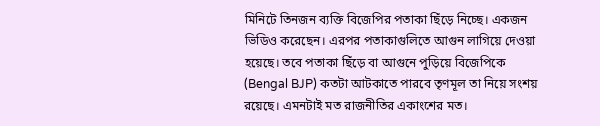মিনিটে তিনজন ব্যক্তি বিজেপির পতাকা ছিঁড়ে নিচ্ছে। একজন ভিডিও করেছেন। এরপর পতাকাগুলিতে আগুন লাগিয়ে দেওয়া হয়েছে। তবে পতাকা ছিঁড়ে বা আগুনে পুড়িয়ে বিজেপিকে (Bengal BJP) কতটা আটকাতে পারবে তৃণমূল তা নিয়ে সংশয় রয়েছে। এমনটাই মত রাজনীতির একাংশের মত।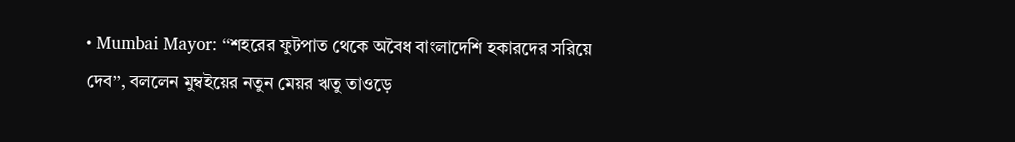• Mumbai Mayor: ‘‘শহরের ফুটপাত থেকে অবৈধ বাংলাদেশি হকারদের সরিয়ে দেব’’, বললেন মুম্বইয়ের নতুন মেয়র ঋতু তাওড়ে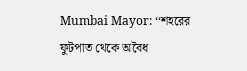Mumbai Mayor: ‘‘শহরের ফুটপাত থেকে অবৈধ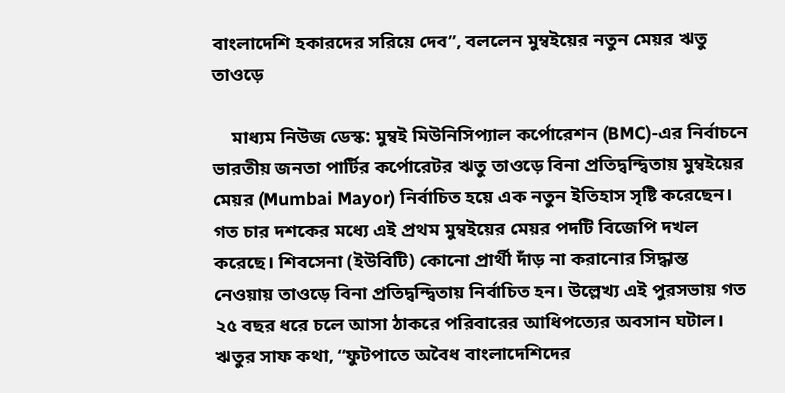বাংলাদেশি হকারদের সরিয়ে দেব’’, বললেন মুম্বইয়ের নতুন মেয়র ঋতু তাওড়ে

    মাধ্যম নিউজ ডেস্ক: মুম্বই মিউনিসিপ্যাল কর্পোরেশন (BMC)-এর নির্বাচনে ভারতীয় জনতা পার্টির কর্পোরেটর ঋতু তাওড়ে বিনা প্রতিদ্বন্দ্বিতায় মুম্বইয়ের মেয়র (Mumbai Mayor) নির্বাচিত হয়ে এক নতুন ইতিহাস সৃষ্টি করেছেন। গত চার দশকের মধ্যে এই প্রথম মুম্বইয়ের মেয়র পদটি বিজেপি দখল করেছে। শিবসেনা (ইউবিটি) কোনো প্রার্থী দাঁড় না করানোর সিদ্ধান্ত নেওয়ায় তাওড়ে বিনা প্রতিদ্বন্দ্বিতায় নির্বাচিত হন। উল্লেখ্য এই পুরসভায় গত ২৫ বছর ধরে চলে আসা ঠাকরে পরিবারের আধিপত্যের অবসান ঘটাল। ঋতুর সাফ কথা, “ফুটপাতে অবৈধ বাংলাদেশিদের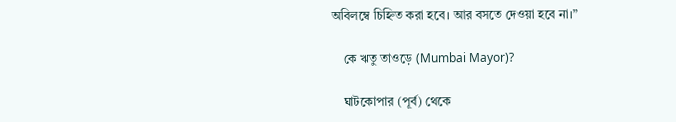অবিলম্বে চিহ্নিত করা হবে। আর বসতে দেওয়া হবে না।”

    কে ঋতু তাওড়ে (Mumbai Mayor)?

    ঘাটকোপার (পূর্ব) থেকে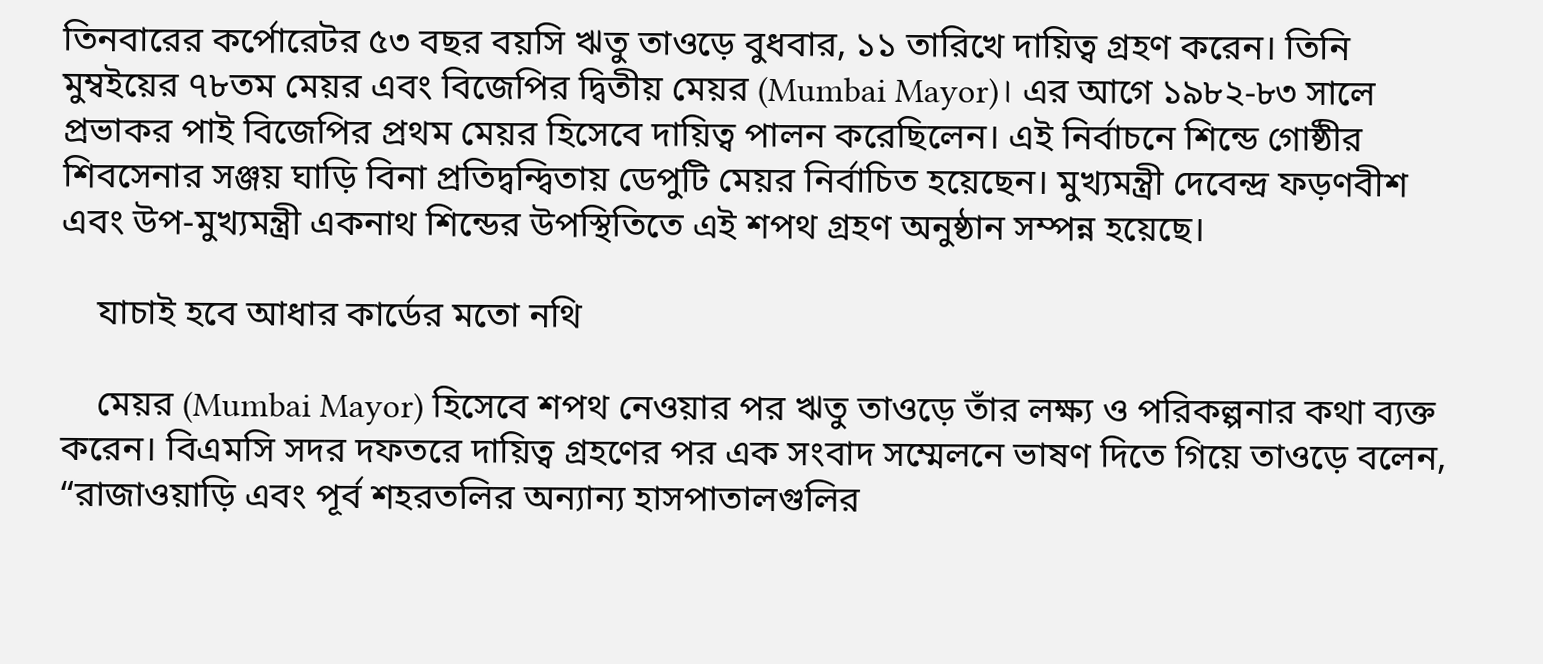তিনবারের কর্পোরেটর ৫৩ বছর বয়সি ঋতু তাওড়ে বুধবার, ১১ তারিখে দায়িত্ব গ্রহণ করেন। তিনি মুম্বইয়ের ৭৮তম মেয়র এবং বিজেপির দ্বিতীয় মেয়র (Mumbai Mayor)। এর আগে ১৯৮২-৮৩ সালে প্রভাকর পাই বিজেপির প্রথম মেয়র হিসেবে দায়িত্ব পালন করেছিলেন। এই নির্বাচনে শিন্ডে গোষ্ঠীর শিবসেনার সঞ্জয় ঘাড়ি বিনা প্রতিদ্বন্দ্বিতায় ডেপুটি মেয়র নির্বাচিত হয়েছেন। মুখ্যমন্ত্রী দেবেন্দ্র ফড়ণবীশ এবং উপ-মুখ্যমন্ত্রী একনাথ শিন্ডের উপস্থিতিতে এই শপথ গ্রহণ অনুষ্ঠান সম্পন্ন হয়েছে।

    যাচাই হবে আধার কার্ডের মতো নথি

    মেয়র (Mumbai Mayor) হিসেবে শপথ নেওয়ার পর ঋতু তাওড়ে তাঁর লক্ষ্য ও পরিকল্পনার কথা ব্যক্ত করেন। বিএমসি সদর দফতরে দায়িত্ব গ্রহণের পর এক সংবাদ সম্মেলনে ভাষণ দিতে গিয়ে তাওড়ে বলেন, “রাজাওয়াড়ি এবং পূর্ব শহরতলির অন্যান্য হাসপাতালগুলির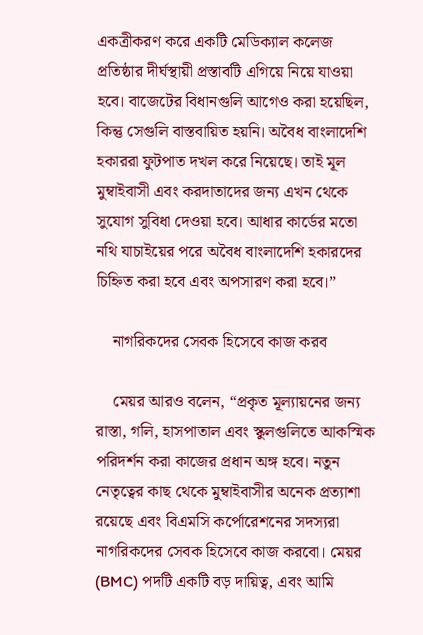একত্রীকরণ করে একটি মেডিক্যাল কলেজ প্রতিষ্ঠার দীর্ঘস্থায়ী প্রস্তাবটি এগিয়ে নিয়ে যাওয়া হবে। বাজেটের বিধানগুলি আগেও করা হয়েছিল, কিন্তু সেগুলি বাস্তবায়িত হয়নি। অবৈধ বাংলাদেশি হকাররা ফুটপাত দখল করে নিয়েছে। তাই মূল মুম্বাইবাসী এবং করদাতাদের জন্য এখন থেকে সুযোগ সুবিধা দেওয়া হবে। আধার কার্ডের মতো নথি যাচাইয়ের পরে অবৈধ বাংলাদেশি হকারদের চিহ্নিত করা হবে এবং অপসারণ করা হবে।”

    নাগরিকদের সেবক হিসেবে কাজ করব

    মেয়র আরও বলেন, “প্রকৃত মূল্যায়নের জন্য রাস্তা, গলি, হাসপাতাল এবং স্কুলগুলিতে আকস্মিক পরিদর্শন করা কাজের প্রধান অঙ্গ হবে। নতুন নেতৃত্বের কাছ থেকে মুম্বাইবাসীর অনেক প্রত্যাশা রয়েছে এবং বিএমসি কর্পোরেশনের সদস্যরা নাগরিকদের সেবক হিসেবে কাজ করবো। মেয়র (BMC) পদটি একটি বড় দায়িত্ব, এবং আমি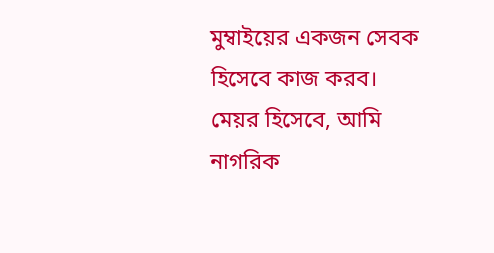মুম্বাইয়ের একজন সেবক হিসেবে কাজ করব। মেয়র হিসেবে, আমি নাগরিক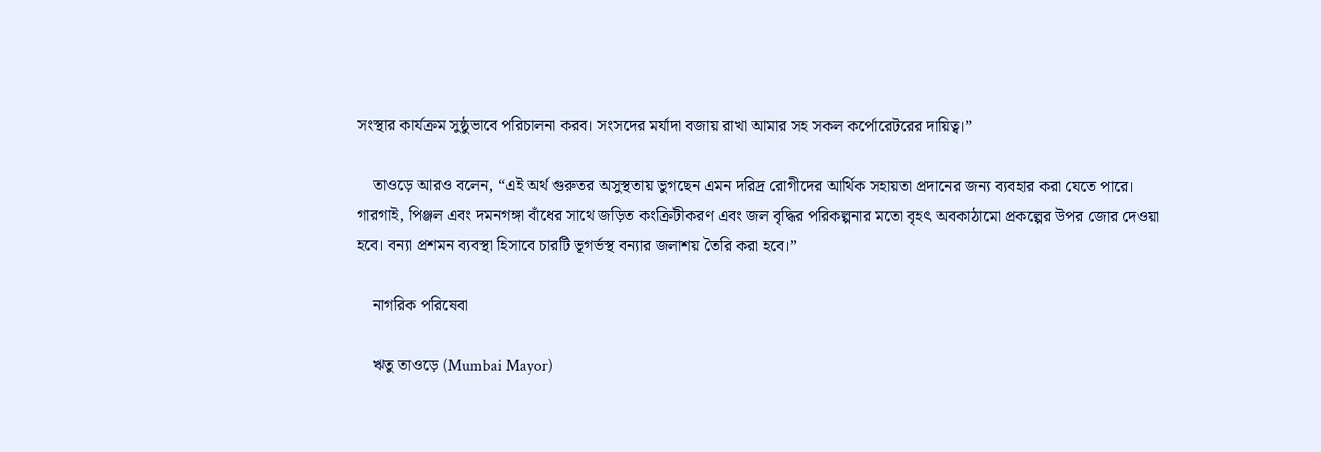সংস্থার কার্যক্রম সুষ্ঠুভাবে পরিচালনা করব। সংসদের মর্যাদা বজায় রাখা আমার সহ সকল কর্পোরেটরের দায়িত্ব।”

    তাওড়ে আরও বলেন, “এই অর্থ গুরুতর অসুস্থতায় ভুগছেন এমন দরিদ্র রোগীদের আর্থিক সহায়তা প্রদানের জন্য ব্যবহার করা যেতে পারে। গারগাই, পিঞ্জল এবং দমনগঙ্গা বাঁধের সাথে জড়িত কংক্রিটীকরণ এবং জল বৃদ্ধির পরিকল্পনার মতো বৃহৎ অবকাঠামো প্রকল্পের উপর জোর দেওয়া হবে। বন্যা প্রশমন ব্যবস্থা হিসাবে চারটি ভূগর্ভস্থ বন্যার জলাশয় তৈরি করা হবে।”

    নাগরিক পরিষেবা

    ঋতু তাওড়ে (Mumbai Mayor)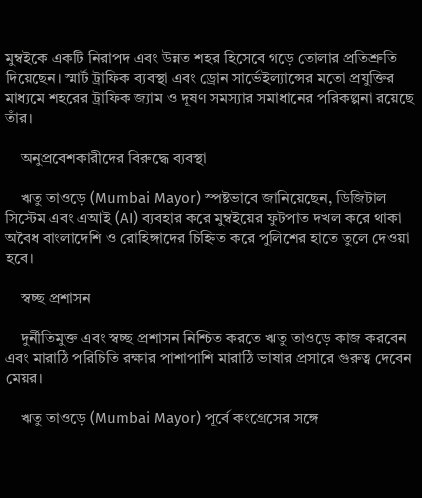মুম্বইকে একটি নিরাপদ এবং উন্নত শহর হিসেবে গড়ে তোলার প্রতিশ্রুতি দিয়েছেন। স্মার্ট ট্রাফিক ব্যবস্থা এবং ড্রোন সার্ভেইল্যান্সের মতো প্রযুক্তির মাধ্যমে শহরের ট্রাফিক জ্যাম ও দূষণ সমস্যার সমাধানের পরিকল্পনা রয়েছে তাঁর।

    অনুপ্রবেশকারীদের বিরুদ্ধে ব্যবস্থা

    ঋতু তাওড়ে (Mumbai Mayor) স্পষ্টভাবে জানিয়েছেন, ডিজিটাল সিস্টেম এবং এআই (AI) ব্যবহার করে মুম্বইয়ের ফুটপাত দখল করে থাকা অবৈধ বাংলাদেশি ও রোহিঙ্গাদের চিহ্নিত করে পুলিশের হাতে তুলে দেওয়া হবে।

    স্বচ্ছ প্রশাসন

    দুর্নীতিমুক্ত এবং স্বচ্ছ প্রশাসন নিশ্চিত করতে ঋতু তাওড়ে কাজ করবেন এবং মারাঠি পরিচিতি রক্ষার পাশাপাশি মারাঠি ভাষার প্রসারে গুরুত্ব দেবেন মেয়র।

    ঋতু তাওড়ে (Mumbai Mayor) পূর্বে কংগ্রেসের সঙ্গে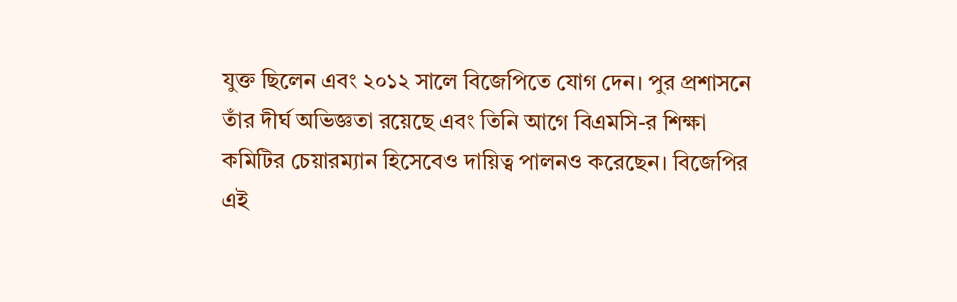যুক্ত ছিলেন এবং ২০১২ সালে বিজেপিতে যোগ দেন। পুর প্রশাসনে তাঁর দীর্ঘ অভিজ্ঞতা রয়েছে এবং তিনি আগে বিএমসি-র শিক্ষা কমিটির চেয়ারম্যান হিসেবেও দায়িত্ব পালনও করেছেন। বিজেপির এই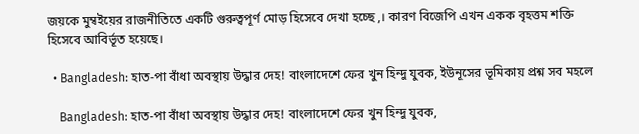জয়কে মুম্বইয়ের রাজনীতিতে একটি গুরুত্বপূর্ণ মোড় হিসেবে দেখা হচ্ছে,। কারণ বিজেপি এখন একক বৃহত্তম শক্তি হিসেবে আবির্ভূত হয়েছে।

  • Bangladesh: হাত-পা বাঁধা অবস্থায় উদ্ধার দেহ! বাংলাদেশে ফের খুন হিন্দু যুবক, ইউনূসের ভূমিকায় প্রশ্ন সব মহলে

    Bangladesh: হাত-পা বাঁধা অবস্থায় উদ্ধার দেহ! বাংলাদেশে ফের খুন হিন্দু যুবক,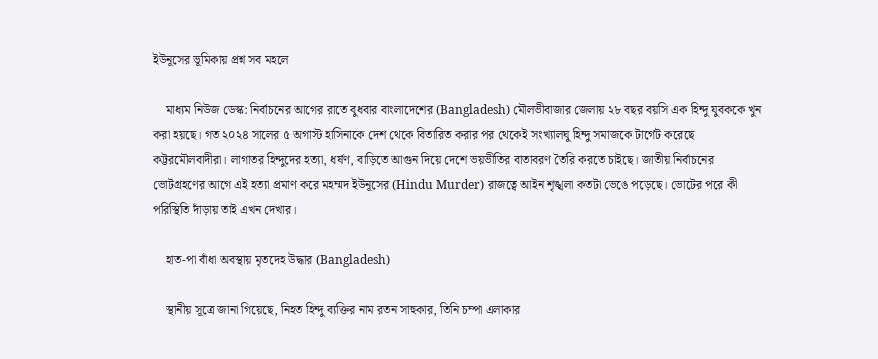ইউনূসের ভূমিকায় প্রশ্ন সব মহলে

    মাধ্যম নিউজ ডেস্ক: নির্বাচনের আগের রাতে বুধবার বাংলাদেশের (Bangladesh) মৌলভীবাজার জেলায় ২৮ বছর বয়সি এক হিন্দু যুবককে খুন করা হয়ছে। গত ২০২৪ সালের ৫ অগাস্ট হাসিনাকে দেশ থেকে বিতারিত করার পর থেকেই সংখ্যালঘু হিন্দু সমাজকে টার্গেট করেছে কট্টরমৌলবাদীরা। লাগাতর হিন্দুদের হত্যা, ধর্ষণ, বাড়িতে আগুন দিয়ে দেশে ভয়ভীতির বাতাবরণ তৈরি করতে চাইছে। জাতীয় নির্বাচনের ভোটগ্রহণের আগে এই হত্যা প্রমাণ করে মহম্মদ ইউনূসের (Hindu Murder) রাজত্বে আইন শৃঙ্খলা কতটা ভেঙে পড়েছে। ভোটের পরে কী পরিস্থিতি দাঁড়ায় তাই এখন দেখার।

    হাত-পা বাঁধা অবস্থায় মৃতদেহ উদ্ধার (Bangladesh)

    স্থানীয় সূত্রে জানা গিয়েছে, নিহত হিন্দু ব্যক্তির নাম রতন সাহুকার, তিনি চম্পা এলাকার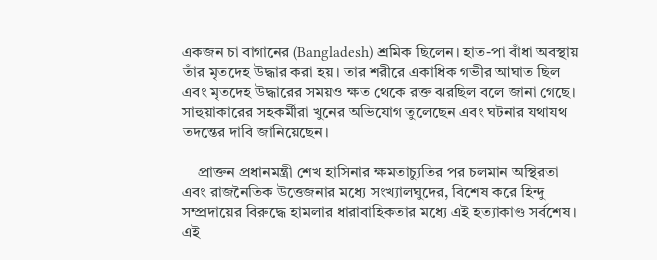একজন চা বাগানের (Bangladesh) শ্রমিক ছিলেন। হাত-পা বাঁধা অবস্থায় তাঁর মৃতদেহ উদ্ধার করা হয়। তার শরীরে একাধিক গভীর আঘাত ছিল এবং মৃতদেহ উদ্ধারের সময়ও ক্ষত থেকে রক্ত ঝরছিল বলে জানা গেছে। সাহুয়াকারের সহকর্মীরা খুনের অভিযোগ তুলেছেন এবং ঘটনার যথাযথ তদন্তের দাবি জানিয়েছেন।

    প্রাক্তন প্রধানমন্ত্রী শেখ হাসিনার ক্ষমতাচ্যুতির পর চলমান অস্থিরতা এবং রাজনৈতিক উত্তেজনার মধ্যে সংখ্যালঘুদের, বিশেষ করে হিন্দু সম্প্রদায়ের বিরুদ্ধে হামলার ধারাবাহিকতার মধ্যে এই হত্যাকাণ্ড সর্বশেষ। এই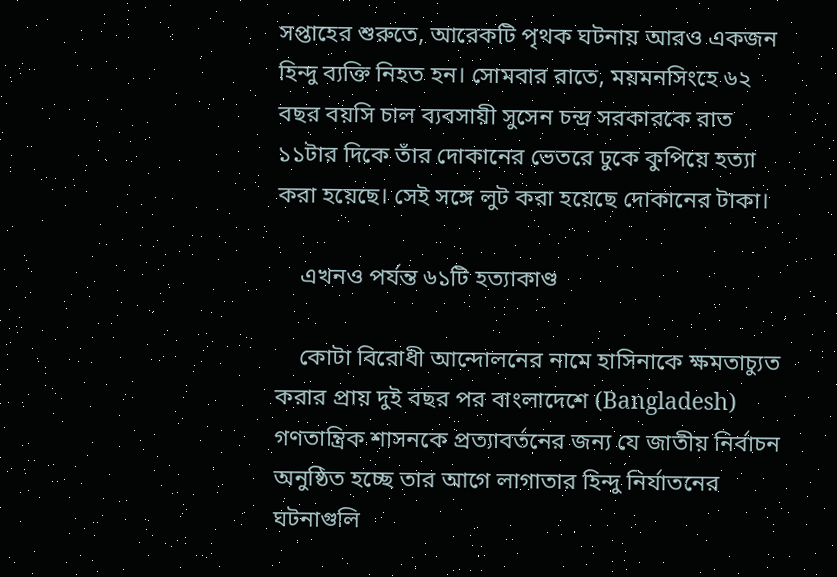সপ্তাহের শুরুতে, আরেকটি পৃথক ঘটনায় আরও একজন হিন্দু ব্যক্তি নিহত হন। সোমবার রাতে, ময়মনসিংহে ৬২ বছর বয়সি চাল ব্যবসায়ী সুসেন চন্দ্র সরকারকে রাত ১১টার দিকে তাঁর দোকানের ভেতরে ঢুকে কুপিয়ে হত্যা করা হয়েছে। সেই সঙ্গে লুট করা হয়েছে দোকানের টাকা।

    এখনও পর্যন্ত ৬১টি হত্যাকাণ্ড

    কোটা বিরোধী আন্দোলনের নামে হাসিনাকে ক্ষমতাচ্যুত করার প্রায় দুই বছর পর বাংলাদেশে (Bangladesh) গণতান্ত্রিক শাসনকে প্রত্যাবর্তনের জন্য যে জাতীয় নির্বাচন অনুষ্ঠিত হচ্ছে তার আগে লাগাতার হিন্দু নির্যাতনের ঘটনাগুলি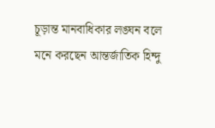চূড়ান্ত মানবাধিকার লঙ্ঘন বলে মনে করছেন আন্তর্জাতিক হিন্দু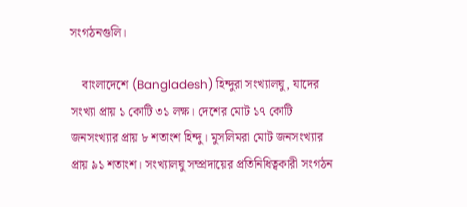সংগঠনগুলি।

    বাংলাদেশে (Bangladesh) হিন্দুরা সংখ্যালঘু, যাদের সংখ্যা প্রায় ১ কোটি ৩১ লক্ষ। দেশের মোট ১৭ কোটি জনসংখ্যার প্রায় ৮ শতাংশ হিন্দু। মুসলিমরা মোট জনসংখ্যার প্রায় ৯১ শতাংশ। সংখ্যালঘু সম্প্রদায়ের প্রতিনিধিত্বকারী সংগঠন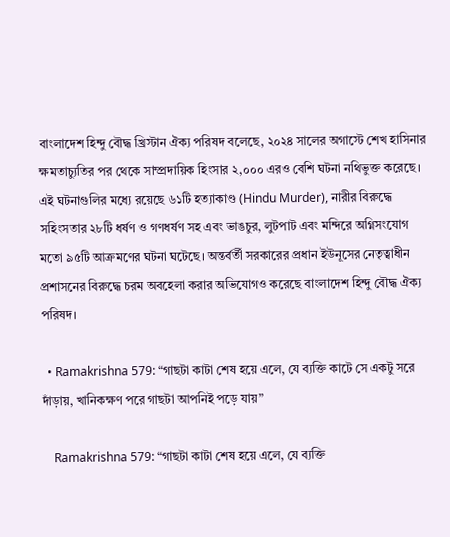বাংলাদেশ হিন্দু বৌদ্ধ খ্রিস্টান ঐক্য পরিষদ বলেছে, ২০২৪ সালের অগাস্টে শেখ হাসিনার ক্ষমতাচ্যুতির পর থেকে সাম্প্রদায়িক হিংসার ২,০০০ এরও বেশি ঘটনা নথিভুক্ত করেছে। এই ঘটনাগুলির মধ্যে রয়েছে ৬১টি হত্যাকাণ্ড (Hindu Murder), নারীর বিরুদ্ধে সহিংসতার ২৮টি ধর্ষণ ও গণধর্ষণ সহ এবং ভাঙচুর, লুটপাট এবং মন্দিরে অগ্নিসংযোগ মতো ৯৫টি আক্রমণের ঘটনা ঘটেছে। অন্তর্বর্তী সরকারের প্রধান ইউনূসের নেতৃত্বাধীন প্রশাসনের বিরুদ্ধে চরম অবহেলা করার অভিযোগও করেছে বাংলাদেশ হিন্দু বৌদ্ধ ঐক্য পরিষদ।

  • Ramakrishna 579: “গাছটা কাটা শেষ হয়ে এলে, যে ব্যক্তি কাটে সে একটু সরে দাঁড়ায়, খানিকক্ষণ পরে গাছটা আপনিই পড়ে যায়”

    Ramakrishna 579: “গাছটা কাটা শেষ হয়ে এলে, যে ব্যক্তি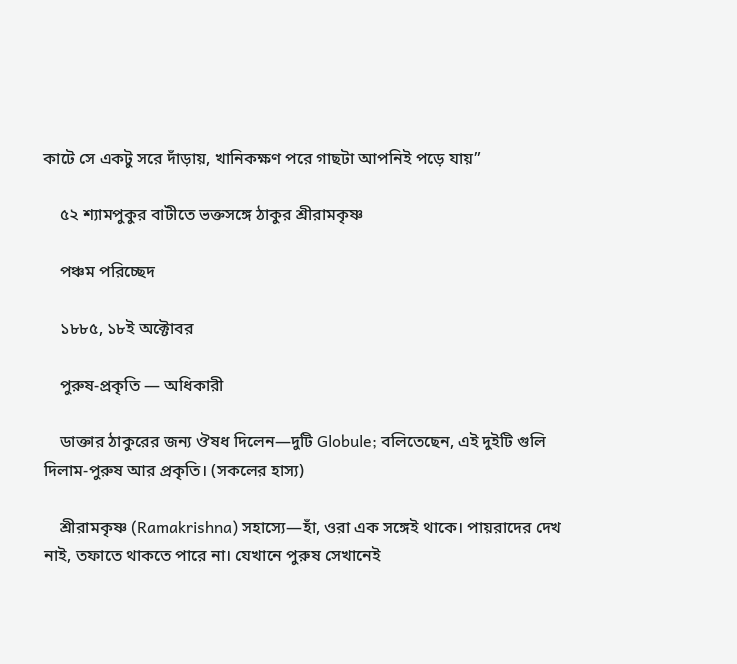কাটে সে একটু সরে দাঁড়ায়, খানিকক্ষণ পরে গাছটা আপনিই পড়ে যায়”

    ৫২ শ্যামপুকুর বাটীতে ভক্তসঙ্গে ঠাকুর শ্রীরামকৃষ্ণ

    পঞ্চম পরিচ্ছেদ

    ১৮৮৫, ১৮ই অক্টোবর

    পুরুষ-প্রকৃতি — অধিকারী

    ডাক্তার ঠাকুরের জন্য ঔষধ দিলেন—দুটি Globule; বলিতেছেন, এই দুইটি গুলি দিলাম-পুরুষ আর প্রকৃতি। (সকলের হাস্য)

    শ্রীরামকৃষ্ণ (Ramakrishna) সহাস্যে—হাঁ, ওরা এক সঙ্গেই থাকে। পায়রাদের দেখ নাই, তফাতে থাকতে পারে না। যেখানে পুরুষ সেখানেই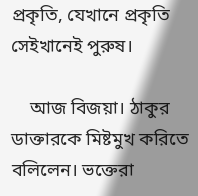প্রকৃতি, যেখানে প্রকৃতি সেইখানেই পুরুষ।

    আজ বিজয়া। ঠাকুর ডাক্তারকে মিষ্টমুখ করিতে বলিলেন। ভক্তেরা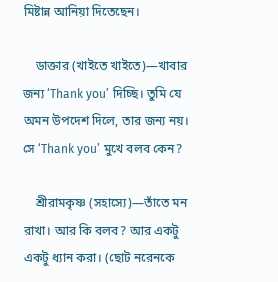মিষ্টান্ন আনিয়া দিতেছেন।

    ডাক্তার (খাইতে খাইতে)—খাবার জন্য ‘Thank you’ দিচ্ছি। তুমি যে অমন উপদেশ দিলে, তার জন্য নয়। সে ‘Thank you’ মুখে বলব কেন?

    শ্রীরামকৃষ্ণ (সহাস্যে)—তাঁতে মন রাখা। আর কি বলব? আর একটু একটু ধ্যান করা। (ছোট নরেনকে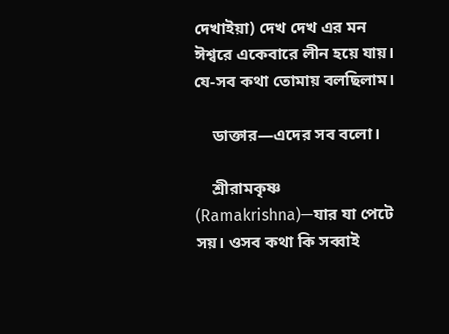দেখাইয়া) দেখ দেখ এর মন ঈশ্বরে একেবারে লীন হয়ে যায়। যে-সব কথা তোমায় বলছিলাম।

    ডাক্তার—এদের সব বলো।

    শ্রীরামকৃষ্ণ (Ramakrishna)—যার যা পেটে সয়। ওসব কথা কি সব্বাই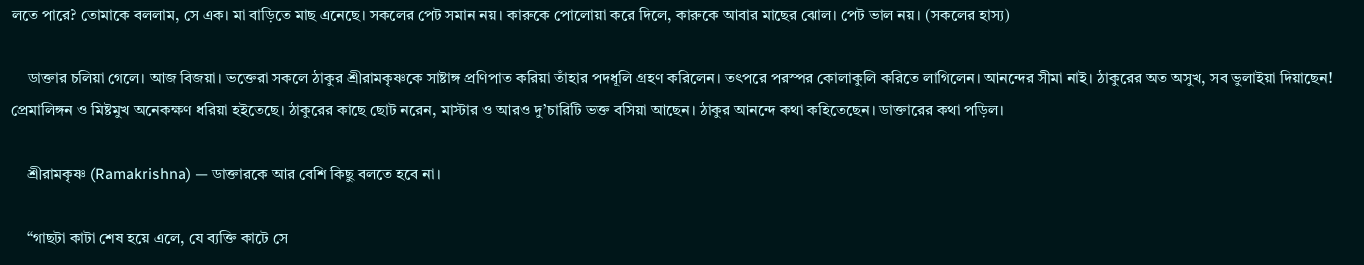লতে পারে? তোমাকে বললাম, সে এক। মা বাড়িতে মাছ এনেছে। সকলের পেট সমান নয়। কারুকে পোলোয়া করে দিলে, কারুকে আবার মাছের ঝোল। পেট ভাল নয়। (সকলের হাস্য)

    ডাক্তার চলিয়া গেলে। আজ বিজয়া। ভক্তেরা সকলে ঠাকুর শ্রীরামকৃষ্ণকে সাষ্টাঙ্গ প্রণিপাত করিয়া তাঁহার পদধূলি গ্রহণ করিলেন। তৎপরে পরস্পর কোলাকুলি করিতে লাগিলেন। আনন্দের সীমা নাই। ঠাকুরের অত অসুখ, সব ভুলাইয়া দিয়াছেন! প্রেমালিঙ্গন ও মিষ্টমুখ অনেকক্ষণ ধরিয়া হইতেছে। ঠাকুরের কাছে ছোট নরেন, মাস্টার ও আরও দু’চারিটি ভক্ত বসিয়া আছেন। ঠাকুর আনন্দে কথা কহিতেছেন। ডাক্তারের কথা পড়িল।

    শ্রীরামকৃষ্ণ (Ramakrishna) — ডাক্তারকে আর বেশি কিছু বলতে হবে না।

    “গাছটা কাটা শেষ হয়ে এলে, যে ব্যক্তি কাটে সে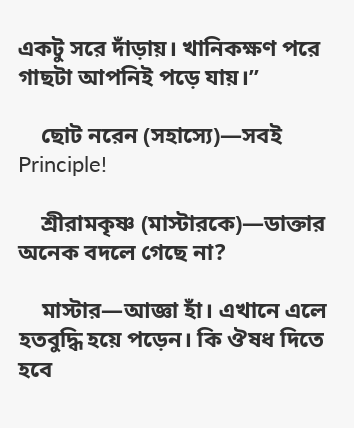একটু সরে দাঁড়ায়। খানিকক্ষণ পরে গাছটা আপনিই পড়ে যায়।”

    ছোট নরেন (সহাস্যে)—সবই Principle!

    শ্রীরামকৃষ্ণ (মাস্টারকে)—ডাক্তার অনেক বদলে গেছে না?

    মাস্টার—আজ্ঞা হাঁ। এখানে এলে হতবুদ্ধি হয়ে পড়েন। কি ঔষধ দিতে হবে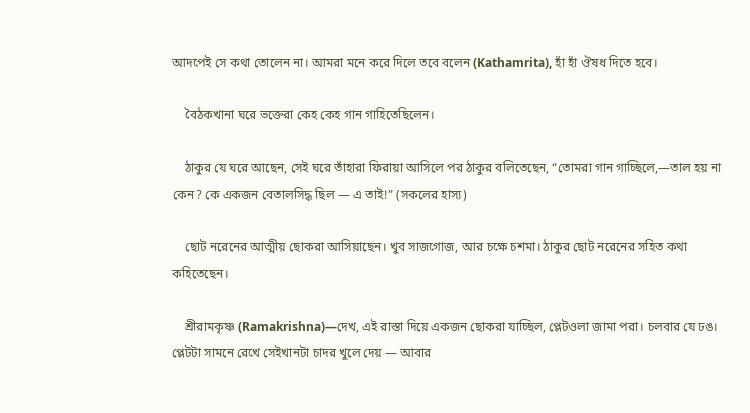আদপেই সে কথা তোলেন না। আমরা মনে করে দিলে তবে বলেন (Kathamrita), হাঁ হাঁ ঔষধ দিতে হবে।

    বৈঠকখানা ঘরে ভক্তেরা কেহ কেহ গান গাহিতেছিলেন।

    ঠাকুর যে ঘরে আছেন, সেই ঘরে তাঁহারা ফিরায়া আসিলে পর ঠাকুর বলিতেছেন, “তোমরা গান গাচ্ছিলে,—তাল হয় না কেন? কে একজন বেতালসিদ্ধ ছিল — এ তাই!” (সকলের হাস্য)

    ছোট নরেনের আত্মীয় ছোকরা আসিয়াছেন। খুব সাজগোজ, আর চক্ষে চশমা। ঠাকুর ছোট নরেনের সহিত কথা কহিতেছেন।

    শ্রীরামকৃষ্ণ (Ramakrishna)—দেখ, এই রাস্তা দিয়ে একজন ছোকরা যাচ্ছিল, প্লেটওলা জামা পরা। চলবার যে ঢঙ। প্লেটটা সামনে রেখে সেইখানটা চাদর খুলে দেয় — আবার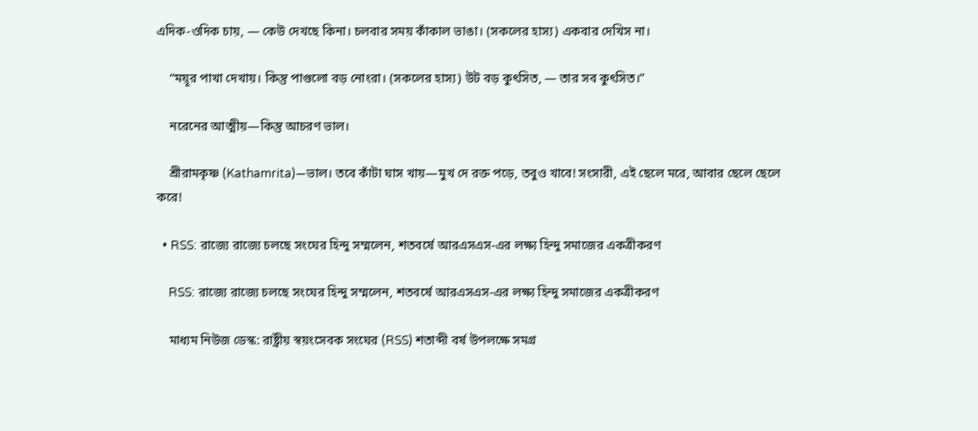এদিক-ওদিক চায়, — কেউ দেখছে কিনা। চলবার সময় কাঁকাল ভাঙা। (সকলের হাস্য) একবার দেখিস না।

    “ময়ূর পাখা দেখায়। কিন্তু পাগুলো বড় নোংরা। (সকলের হাস্য) উট বড় কুৎসিত, — তার সব কুৎসিত।”

    নরেনের আত্মীয়—কিন্তু আচরণ ভাল।

    শ্রীরামকৃষ্ণ (Kathamrita)—ভাল। তবে কাঁটা ঘাস খায়—মুখ দে রক্ত পড়ে, তবুও খাবে! সংসারী, এই ছেলে মরে, আবার ছেলে ছেলে করে!

  • RSS: রাজ্যে রাজ্যে চলছে সংঘের হিন্দু সম্মলেন, শতবর্ষে আরএসএস-এর লক্ষ্য হিন্দু সমাজের একত্রীকরণ

    RSS: রাজ্যে রাজ্যে চলছে সংঘের হিন্দু সম্মলেন, শতবর্ষে আরএসএস-এর লক্ষ্য হিন্দু সমাজের একত্রীকরণ

    মাধ্যম নিউজ ডেস্ক: রাষ্ট্রীয় স্বয়ংসেবক সংঘের (RSS) শতাব্দী বর্ষ উপলক্ষে সমগ্র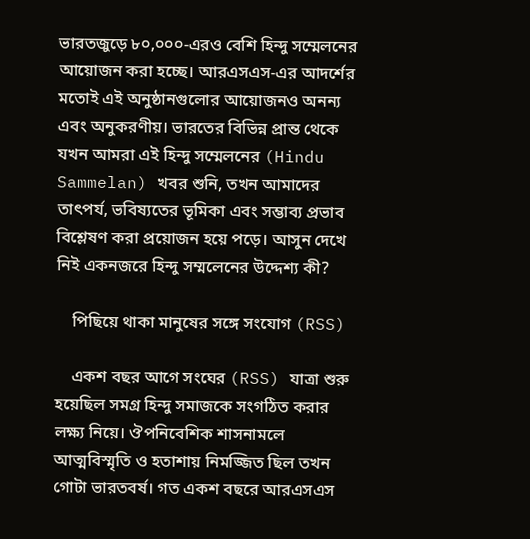ভারতজুড়ে ৮০,০০০-এরও বেশি হিন্দু সম্মেলনের আয়োজন করা হচ্ছে। আরএসএস-এর আদর্শের মতোই এই অনুষ্ঠানগুলোর আয়োজনও অনন্য এবং অনুকরণীয়। ভারতের বিভিন্ন প্রান্ত থেকে যখন আমরা এই হিন্দু সম্মেলনের (Hindu Sammelan) খবর শুনি, তখন আমাদের তাৎপর্য, ভবিষ্যতের ভূমিকা এবং সম্ভাব্য প্রভাব বিশ্লেষণ করা প্রয়োজন হয়ে পড়ে। আসুন দেখে নিই একনজরে হিন্দু সম্মলেনের উদ্দেশ্য কী?

    পিছিয়ে থাকা মানুষের সঙ্গে সংযোগ (RSS)

    একশ বছর আগে সংঘের (RSS) যাত্রা শুরু হয়েছিল সমগ্র হিন্দু সমাজকে সংগঠিত করার লক্ষ্য নিয়ে। ঔপনিবেশিক শাসনামলে আত্মবিস্মৃতি ও হতাশায় নিমজ্জিত ছিল তখন গোটা ভারতবর্ষ। গত একশ বছরে আরএসএস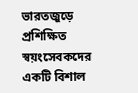ভারতজুড়ে প্রশিক্ষিত স্বয়ংসেবকদের একটি বিশাল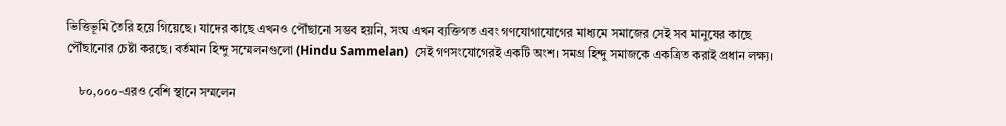ভিত্তিভূমি তৈরি হয়ে গিয়েছে। যাদের কাছে এখনও পৌঁছানো সম্ভব হয়নি, সংঘ এখন ব্যক্তিগত এবং গণযোগাযোগের মাধ্যমে সমাজের সেই সব মানুষের কাছে পৌঁছানোর চেষ্টা করছে। বর্তমান হিন্দু সম্মেলনগুলো (Hindu Sammelan)  সেই গণসংযোগেরই একটি অংশ। সমগ্র হিন্দু সমাজকে একত্রিত করাই প্রধান লক্ষ্য।

    ৮০,০০০-এরও বেশি স্থানে সম্মলেন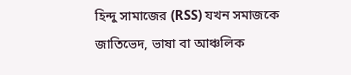হিন্দু সামাজের (RSS) যখন সমাজকে জাতিভেদ, ভাষা বা আঞ্চলিক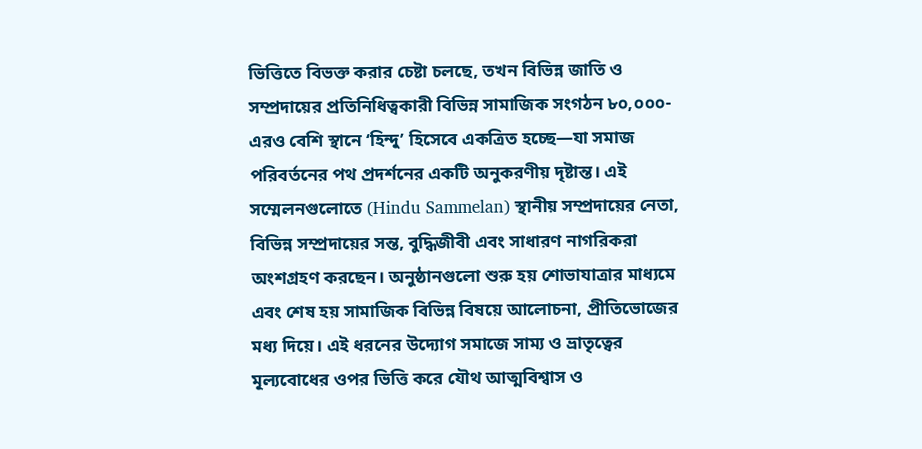ভিত্তিতে বিভক্ত করার চেষ্টা চলছে, তখন বিভিন্ন জাতি ও সম্প্রদায়ের প্রতিনিধিত্বকারী বিভিন্ন সামাজিক সংগঠন ৮০,০০০-এরও বেশি স্থানে ‘হিন্দু’ হিসেবে একত্রিত হচ্ছে—যা সমাজ পরিবর্তনের পথ প্রদর্শনের একটি অনুকরণীয় দৃষ্টান্ত। এই সম্মেলনগুলোতে (Hindu Sammelan) স্থানীয় সম্প্রদায়ের নেতা, বিভিন্ন সম্প্রদায়ের সন্ত, বুদ্ধিজীবী এবং সাধারণ নাগরিকরা অংশগ্রহণ করছেন। অনুষ্ঠানগুলো শুরু হয় শোভাযাত্রার মাধ্যমে এবং শেষ হয় সামাজিক বিভিন্ন বিষয়ে আলোচনা, প্রীতিভোজের মধ্য দিয়ে। এই ধরনের উদ্যোগ সমাজে সাম্য ও ভ্রাতৃত্বের মূল্যবোধের ওপর ভিত্তি করে যৌথ আত্মবিশ্বাস ও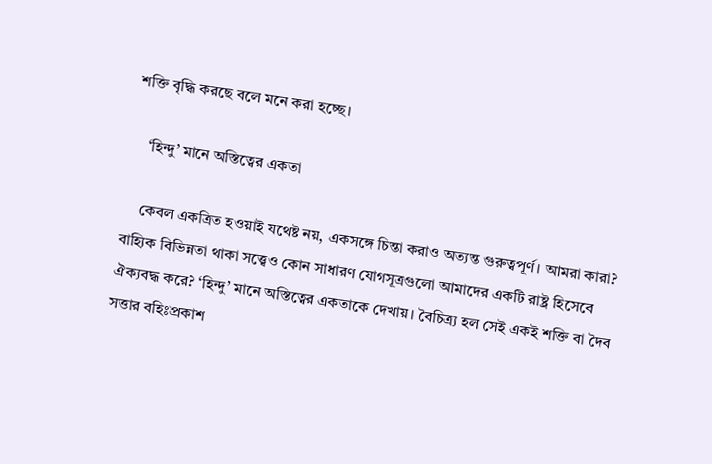শক্তি বৃদ্ধি করছে বলে মনে করা হচ্ছে।

    ‘হিন্দু’ মানে অস্তিত্বের একতা

    কেবল একত্রিত হওয়াই যথেষ্ট নয়, একসঙ্গে চিন্তা করাও অত্যন্ত গুরুত্বপূর্ণ। আমরা কারা? বাহ্যিক বিভিন্নতা থাকা সত্ত্বেও কোন সাধারণ যোগসূত্রগুলো আমাদের একটি রাষ্ট্র হিসেবে ঐক্যবদ্ধ করে? ‘হিন্দু’ মানে অস্তিত্বের একতাকে দেখায়। বৈচিত্র্য হল সেই একই শক্তি বা দৈব সত্তার বহিঃপ্রকাশ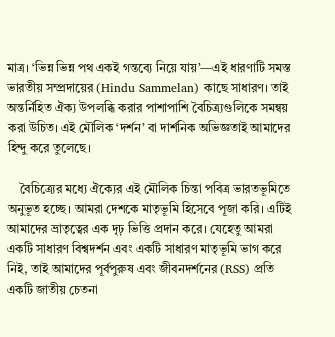মাত্র। ‘ভিন্ন ভিন্ন পথ একই গন্তব্যে নিয়ে যায়’—এই ধারণাটি সমস্ত ভারতীয় সম্প্রদায়ের (Hindu Sammelan) কাছে সাধারণ। তাই অন্তর্নিহিত ঐক্য উপলব্ধি করার পাশাপাশি বৈচিত্র্যগুলিকে সমন্বয় করা উচিত। এই মৌলিক ‘দর্শন’ বা দার্শনিক অভিজ্ঞতাই আমাদের হিন্দু করে তুলেছে।

    বৈচিত্র্যের মধ্যে ঐক্যের এই মৌলিক চিন্তা পবিত্র ভারতভূমিতে অনুভূত হচ্ছে। আমরা দেশকে মাতৃভূমি হিসেবে পূজা করি। এটিই আমাদের ভ্রাতৃত্বের এক দৃঢ় ভিত্তি প্রদান করে। যেহেতু আমরা একটি সাধারণ বিশ্বদর্শন এবং একটি সাধারণ মাতৃভূমি ভাগ করে নিই, তাই আমাদের পূর্বপুরুষ এবং জীবনদর্শনের (RSS) প্রতি একটি জাতীয় চেতনা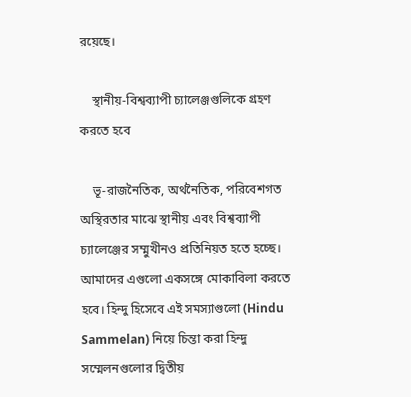রয়েছে।

    স্থানীয়-বিশ্বব্যাপী চ্যালেঞ্জগুলিকে গ্রহণ করতে হবে

    ভূ-রাজনৈতিক, অর্থনৈতিক, পরিবেশগত অস্থিরতার মাঝে স্থানীয় এবং বিশ্বব্যাপী চ্যালেঞ্জের সম্মুখীনও প্রতিনিয়ত হতে হচ্ছে। আমাদের এগুলো একসঙ্গে মোকাবিলা করতে হবে। হিন্দু হিসেবে এই সমস্যাগুলো (Hindu Sammelan) নিয়ে চিন্তা করা হিন্দু সম্মেলনগুলোর দ্বিতীয়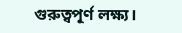গুরুত্বপূর্ণ লক্ষ্য।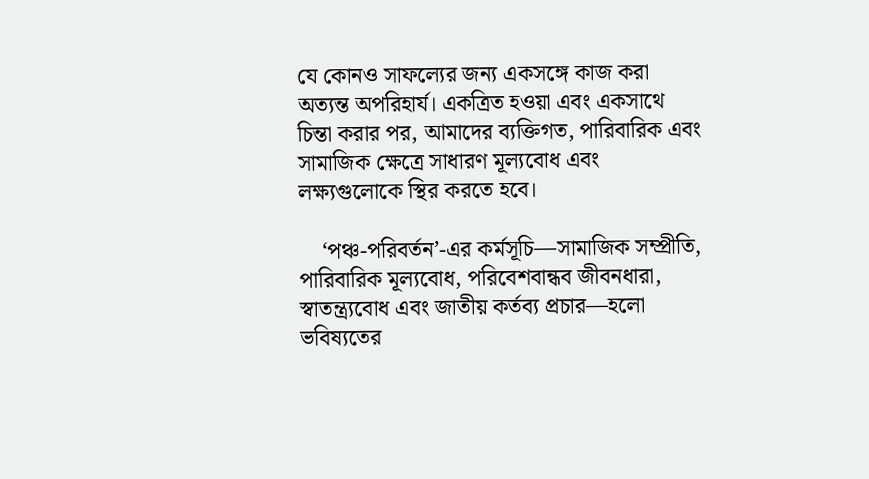যে কোনও সাফল্যের জন্য একসঙ্গে কাজ করা অত্যন্ত অপরিহার্য। একত্রিত হওয়া এবং একসাথে চিন্তা করার পর, আমাদের ব্যক্তিগত, পারিবারিক এবং সামাজিক ক্ষেত্রে সাধারণ মূল্যবোধ এবং লক্ষ্যগুলোকে স্থির করতে হবে।

    ‘পঞ্চ-পরিবর্তন’-এর কর্মসূচি—সামাজিক সম্প্রীতি, পারিবারিক মূল্যবোধ, পরিবেশবান্ধব জীবনধারা, স্বাতন্ত্র্যবোধ এবং জাতীয় কর্তব্য প্রচার—হলো ভবিষ্যতের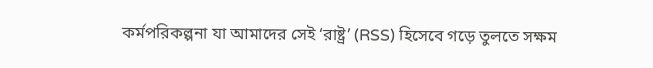কর্মপরিকল্পনা যা আমাদের সেই ‘রাষ্ট্র’ (RSS) হিসেবে গড়ে তুলতে সক্ষম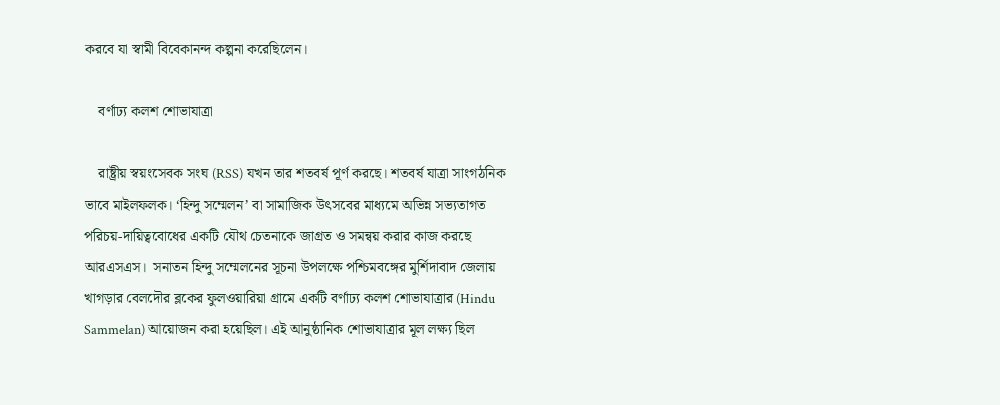করবে যা স্বামী বিবেকানন্দ কল্পনা করেছিলেন।

    বর্ণাঢ্য কলশ শোভাযাত্রা

    রাষ্ট্রীয় স্বয়ংসেবক সংঘ (RSS) যখন তার শতবর্ষ পূর্ণ করছে। শতবর্ষ যাত্রা সাংগঠনিক ভাবে মাইলফলক। ‘হিন্দু সম্মেলন’ বা সামাজিক উৎসবের মাধ্যমে অভিন্ন সভ্যতাগত পরিচয়-দায়িত্ববোধের একটি যৌথ চেতনাকে জাগ্রত ও সমন্বয় করার কাজ করছে আরএসএস।  সনাতন হিন্দু সম্মেলনের সূচনা উপলক্ষে পশ্চিমবঙ্গের মুর্শিদাবাদ জেলায় খাগড়ার বেলদৌর ব্লকের ফুলওয়ারিয়া গ্রামে একটি বর্ণাঢ্য কলশ শোভাযাত্রার (Hindu Sammelan) আয়োজন করা হয়েছিল। এই আনুষ্ঠানিক শোভাযাত্রার মূল লক্ষ্য ছিল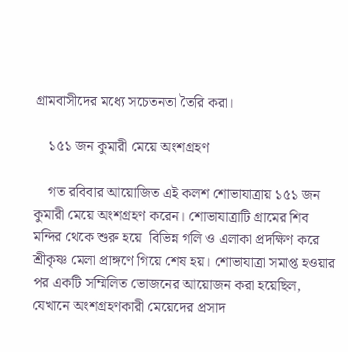গ্রামবাসীদের মধ্যে সচেতনতা তৈরি করা।

    ১৫১ জন কুমারী মেয়ে অংশগ্রহণ

    গত রবিবার আয়োজিত এই কলশ শোভাযাত্রায় ১৫১ জন কুমারী মেয়ে অংশগ্রহণ করেন। শোভাযাত্রাটি গ্রামের শিব মন্দির থেকে শুরু হয়ে  বিভিন্ন গলি ও এলাকা প্রদক্ষিণ করে শ্রীকৃষ্ণ মেলা প্রাঙ্গণে গিয়ে শেষ হয়। শোভাযাত্রা সমাপ্ত হওয়ার পর একটি সম্মিলিত ভোজনের আয়োজন করা হয়েছিল, যেখানে অংশগ্রহণকারী মেয়েদের প্রসাদ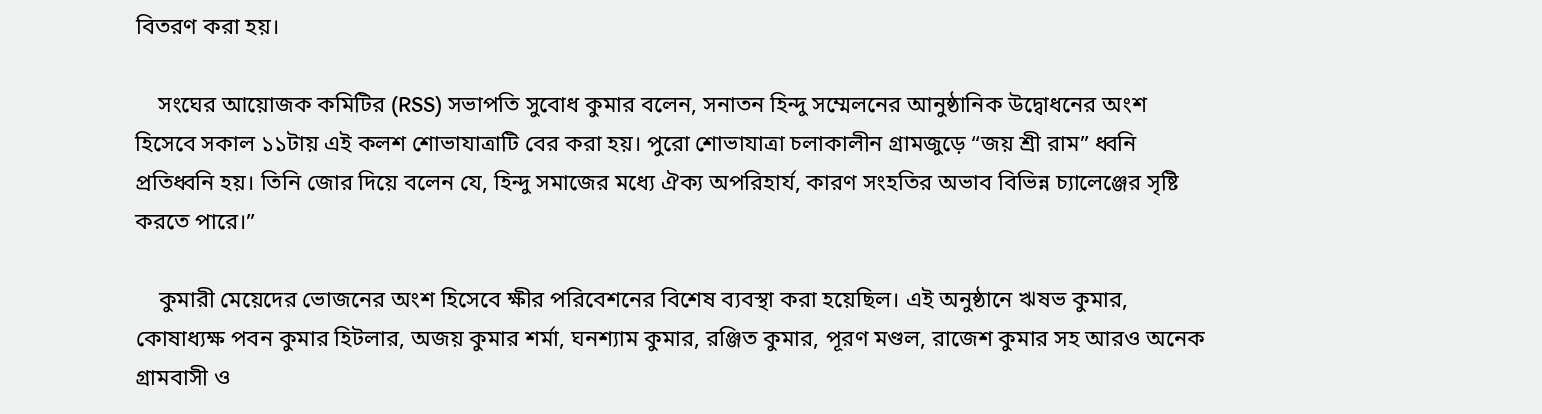বিতরণ করা হয়।

    সংঘের আয়োজক কমিটির (RSS) সভাপতি সুবোধ কুমার বলেন, সনাতন হিন্দু সম্মেলনের আনুষ্ঠানিক উদ্বোধনের অংশ হিসেবে সকাল ১১টায় এই কলশ শোভাযাত্রাটি বের করা হয়। পুরো শোভাযাত্রা চলাকালীন গ্রামজুড়ে “জয় শ্রী রাম” ধ্বনি প্রতিধ্বনি হয়। তিনি জোর দিয়ে বলেন যে, হিন্দু সমাজের মধ্যে ঐক্য অপরিহার্য, কারণ সংহতির অভাব বিভিন্ন চ্যালেঞ্জের সৃষ্টি করতে পারে।”

    কুমারী মেয়েদের ভোজনের অংশ হিসেবে ক্ষীর পরিবেশনের বিশেষ ব্যবস্থা করা হয়েছিল। এই অনুষ্ঠানে ঋষভ কুমার, কোষাধ্যক্ষ পবন কুমার হিটলার, অজয় কুমার শর্মা, ঘনশ্যাম কুমার, রঞ্জিত কুমার, পূরণ মণ্ডল, রাজেশ কুমার সহ আরও অনেক গ্রামবাসী ও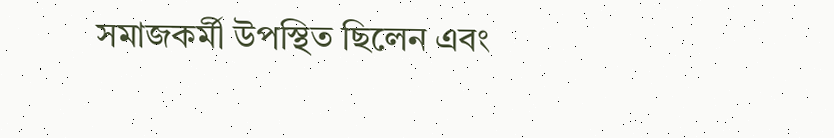সমাজকর্মী উপস্থিত ছিলেন এবং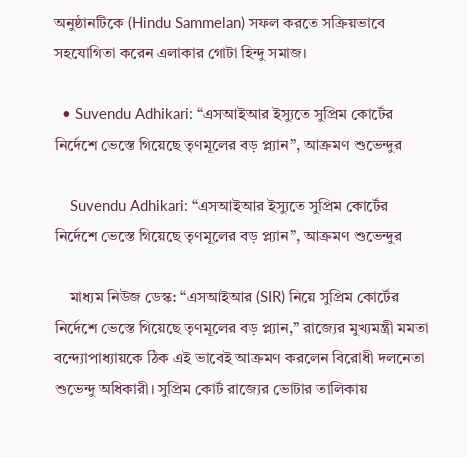অনুষ্ঠানটিকে (Hindu Sammelan) সফল করতে সক্রিয়ভাবে সহযোগিতা করেন এলাকার গোটা হিন্দু সমাজ।

  • Suvendu Adhikari: “এসআইআর ইস্যুতে সুপ্রিম কোর্টের নির্দেশে ভেস্তে গিয়েছে তৃণমূলের বড় প্ল্যান”, আক্রমণ শুভেন্দুর

    Suvendu Adhikari: “এসআইআর ইস্যুতে সুপ্রিম কোর্টের নির্দেশে ভেস্তে গিয়েছে তৃণমূলের বড় প্ল্যান”, আক্রমণ শুভেন্দুর

    মাধ্যম নিউজ ডেস্ক: “এসআইআর (SIR) নিয়ে সুপ্রিম কোর্টের নির্দেশে ভেস্তে গিয়েছে তৃণমূলের বড় প্ল্যান,” রাজ্যের মুখ্যমন্ত্রী মমতা বন্দ্যোপাধ্যায়কে ঠিক এই ভাবেই আক্রমণ করলেন বিরোধী দলনেতা শুভেন্দু অধিকারী। সুপ্রিম কোর্ট রাজ্যের ভোটার তালিকায়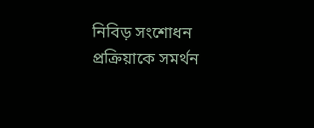নিবিড় সংশোধন প্রক্রিয়াকে সমর্থন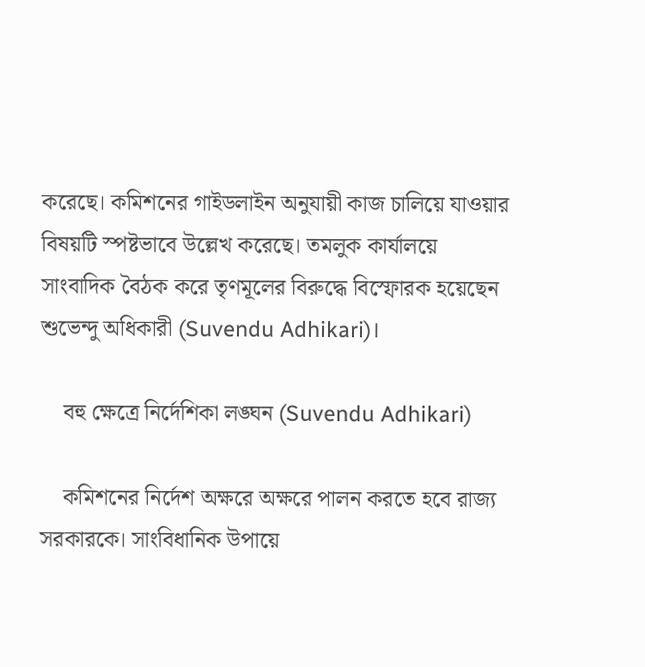করেছে। কমিশনের গাইডলাইন অনুযায়ী কাজ চালিয়ে যাওয়ার বিষয়টি স্পষ্টভাবে উল্লেখ করেছে। তমলুক কার্যালয়ে সাংবাদিক বৈঠক করে তৃণমূলের বিরুদ্ধে বিস্ফোরক হয়েছেন শুভেন্দু অধিকারী (Suvendu Adhikari)।

    বহু ক্ষেত্রে নির্দেশিকা লঙ্ঘন (Suvendu Adhikari)

    কমিশনের নির্দেশ অক্ষরে অক্ষরে পালন করতে হবে রাজ্য সরকারকে। সাংবিধানিক উপায়ে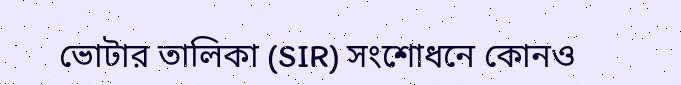ভোটার তালিকা (SIR) সংশোধনে কোনও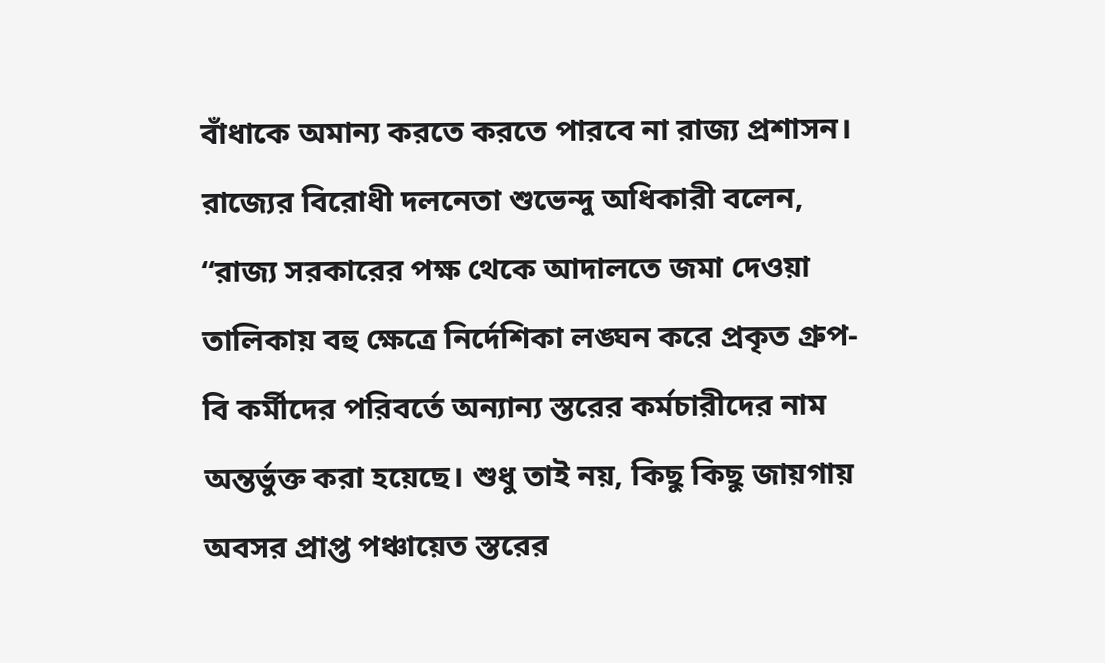বাঁধাকে অমান্য করতে করতে পারবে না রাজ্য প্রশাসন। রাজ্যের বিরোধী দলনেতা শুভেন্দু অধিকারী বলেন, “রাজ্য সরকারের পক্ষ থেকে আদালতে জমা দেওয়া তালিকায় বহু ক্ষেত্রে নির্দেশিকা লঙ্ঘন করে প্রকৃত গ্রুপ-বি কর্মীদের পরিবর্তে অন্যান্য স্তরের কর্মচারীদের নাম অন্তর্ভুক্ত করা হয়েছে। শুধু তাই নয়, কিছু কিছু জায়গায় অবসর প্রাপ্ত পঞ্চায়েত স্তরের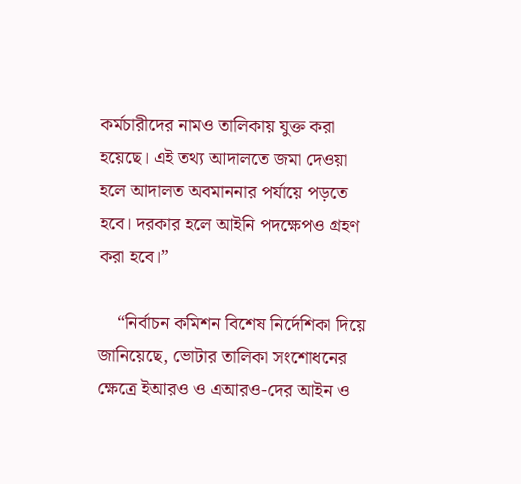কর্মচারীদের নামও তালিকায় যুক্ত করা হয়েছে। এই তথ্য আদালতে জমা দেওয়া হলে আদালত অবমাননার পর্যায়ে পড়তে হবে। দরকার হলে আইনি পদক্ষেপও গ্রহণ করা হবে।”

    “নির্বাচন কমিশন বিশেষ নির্দেশিকা দিয়ে জানিয়েছে, ভোটার তালিকা সংশোধনের ক্ষেত্রে ইআরও ও এআরও-দের আইন ও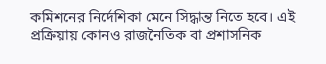কমিশনের নির্দেশিকা মেনে সিদ্ধান্ত নিতে হবে। এই প্রক্রিয়ায় কোনও রাজনৈতিক বা প্রশাসনিক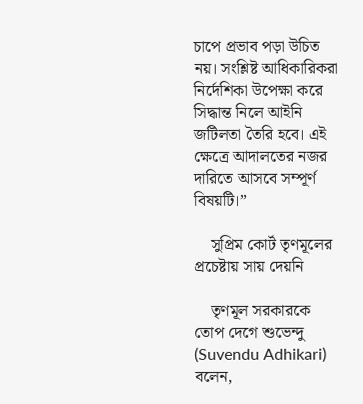চাপে প্রভাব পড়া উচিত নয়। সংশ্লিষ্ট আধিকারিকরা নির্দেশিকা উপেক্ষা করে সিদ্ধান্ত নিলে আইনি জটিলতা তৈরি হবে। এই ক্ষেত্রে আদালতের নজর দারিতে আসবে সম্পূর্ণ বিষয়টি।”

    সুপ্রিম কোর্ট তৃণমূলের প্রচেষ্টায় সায় দেয়নি

    তৃণমূল সরকারকে তোপ দেগে শুভেন্দু (Suvendu Adhikari) বলেন,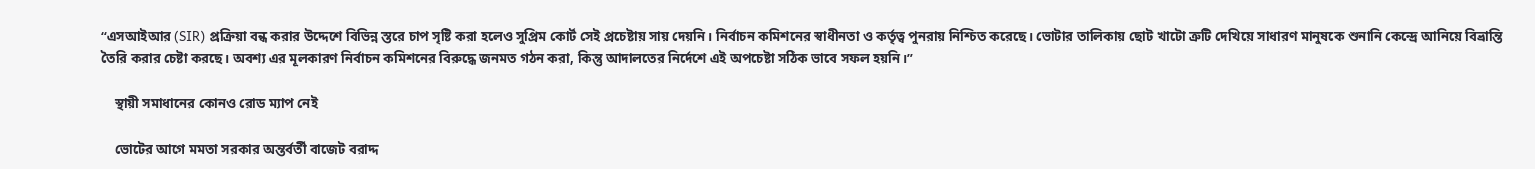“এসআইআর (SIR) প্রক্রিয়া বন্ধ করার উদ্দেশে বিভিন্ন স্তরে চাপ সৃষ্টি করা হলেও সুপ্রিম কোর্ট সেই প্রচেষ্টায় সায় দেয়নি। নির্বাচন কমিশনের স্বাধীনতা ও কর্তৃত্ব পুনরায় নিশ্চিত করেছে। ভোটার তালিকায় ছোট খাটো ত্রুটি দেখিয়ে সাধারণ মানুষকে শুনানি কেন্দ্রে আনিয়ে বিভ্রান্তি তৈরি করার চেষ্টা করছে। অবশ্য এর মূলকারণ নির্বাচন কমিশনের বিরুদ্ধে জনমত গঠন করা, কিন্তু আদালতের নির্দেশে এই অপচেষ্টা সঠিক ভাবে সফল হয়নি।”

    স্থায়ী সমাধানের কোনও রোড ম্যাপ নেই

    ভোটের আগে মমতা সরকার অন্তর্বর্তী বাজেট বরাদ্দ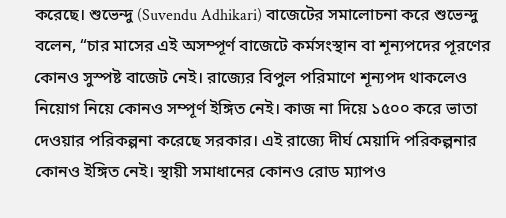করেছে। শুভেন্দু (Suvendu Adhikari) বাজেটের সমালোচনা করে শুভেন্দু বলেন, “চার মাসের এই অসম্পূর্ণ বাজেটে কর্মসংস্থান বা শূন্যপদের পূরণের কোনও সুস্পষ্ট বাজেট নেই। রাজ্যের বিপুল পরিমাণে শূন্যপদ থাকলেও নিয়োগ নিয়ে কোনও সম্পূর্ণ ইঙ্গিত নেই। কাজ না দিয়ে ১৫০০ করে ভাতা দেওয়ার পরিকল্পনা করেছে সরকার। এই রাজ্যে দীর্ঘ মেয়াদি পরিকল্পনার কোনও ইঙ্গিত নেই। স্থায়ী সমাধানের কোনও রোড ম্যাপও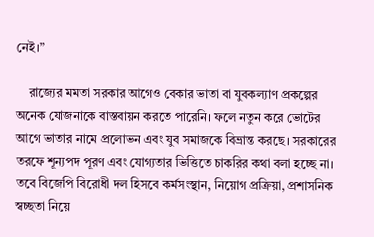নেই।”

    রাজ্যের মমতা সরকার আগেও বেকার ভাতা বা যুবকল্যাণ প্রকল্পের অনেক যোজনাকে বাস্তবায়ন করতে পারেনি। ফলে নতুন করে ভোটের আগে ভাতার নামে প্রলোভন এবং যুব সমাজকে বিভ্রান্ত করছে। সরকারের তরফে শূন্যপদ পূরণ এবং যোগ্যতার ভিত্তিতে চাকরির কথা বলা হচ্ছে না। তবে বিজেপি বিরোধী দল হিসবে কর্মসংস্থান, নিয়োগ প্রক্রিয়া, প্রশাসনিক স্বচ্ছতা নিয়ে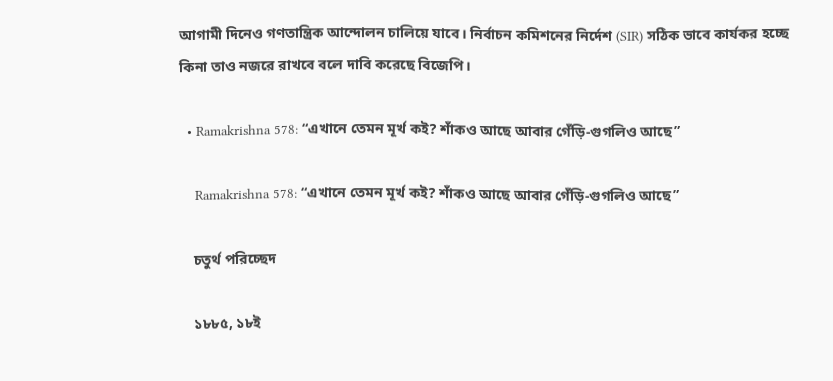আগামী দিনেও গণতান্ত্রিক আন্দোলন চালিয়ে যাবে। নির্বাচন কমিশনের নির্দেশ (SIR) সঠিক ভাবে কার্যকর হচ্ছে কিনা তাও নজরে রাখবে বলে দাবি করেছে বিজেপি।

  • Ramakrishna 578: “এখানে তেমন মূর্খ কই? শাঁকও আছে আবার গেঁড়ি-গুগলিও আছে”

    Ramakrishna 578: “এখানে তেমন মূর্খ কই? শাঁকও আছে আবার গেঁড়ি-গুগলিও আছে”

    চতুর্থ পরিচ্ছেদ

    ১৮৮৫, ১৮ই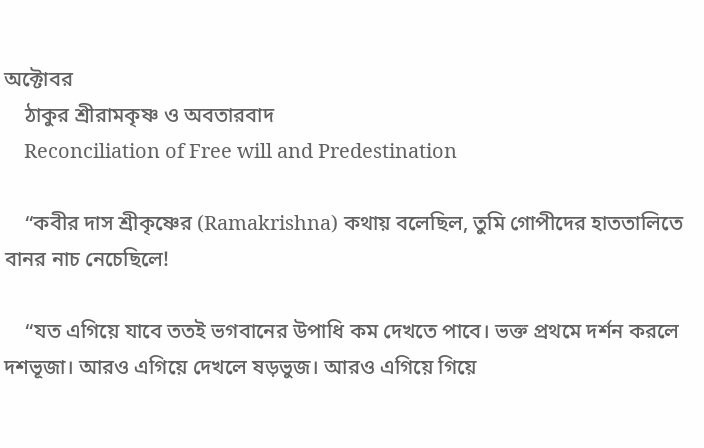অক্টোবর
    ঠাকুর শ্রীরামকৃষ্ণ ও অবতারবাদ
    Reconciliation of Free will and Predestination

    “কবীর দাস শ্রীকৃষ্ণের (Ramakrishna) কথায় বলেছিল, তুমি গোপীদের হাততালিতে বানর নাচ নেচেছিলে!

    “যত এগিয়ে যাবে ততই ভগবানের উপাধি কম দেখতে পাবে। ভক্ত প্রথমে দর্শন করলে দশভূজা। আরও এগিয়ে দেখলে ষড়ভুজ। আরও এগিয়ে গিয়ে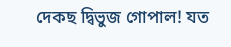দেকছ দ্বিভুজ গোপাল! যত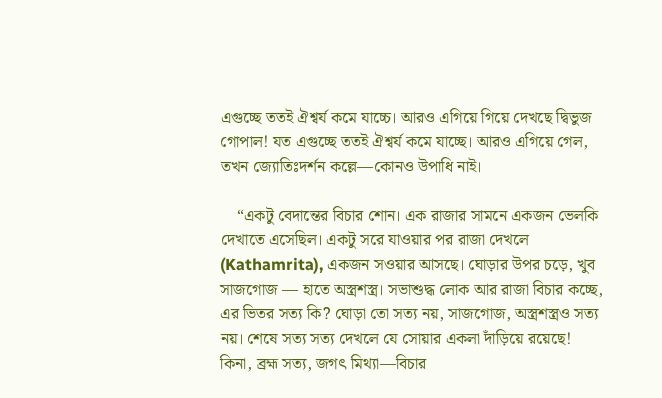এগুচ্ছে ততই ঐশ্বর্য কমে যাচ্চে। আরও এগিয়ে গিয়ে দেখছে দ্বিভুজ গোপাল! যত এগুচ্ছে ততই ঐশ্বর্য কমে যাচ্ছে। আরও এগিয়ে গেল, তখন জ্যোতিঃদর্শন কল্লে—কোনও উপাধি নাই।

    “একটু বেদান্তের বিচার শোন। এক রাজার সামনে একজন ভেলকি দেখাতে এসেছিল। একটু সরে যাওয়ার পর রাজা দেখলে (Kathamrita), একজন সওয়ার আসছে। ঘোড়ার উপর চড়ে, খুব সাজগোজ — হাতে অস্ত্রশস্ত্র। সভাশুদ্ধ লোক আর রাজা বিচার কচ্ছে, এর ভিতর সত্য কি? ঘোড়া তো সত্য নয়, সাজগোজ, অস্ত্রশস্ত্রও সত্য নয়। শেষে সত্য সত্য দেখলে যে সোয়ার একলা দাঁড়িয়ে রয়েছে! কিনা, ব্রহ্ম সত্য, জগৎ মিথ্যা—বিচার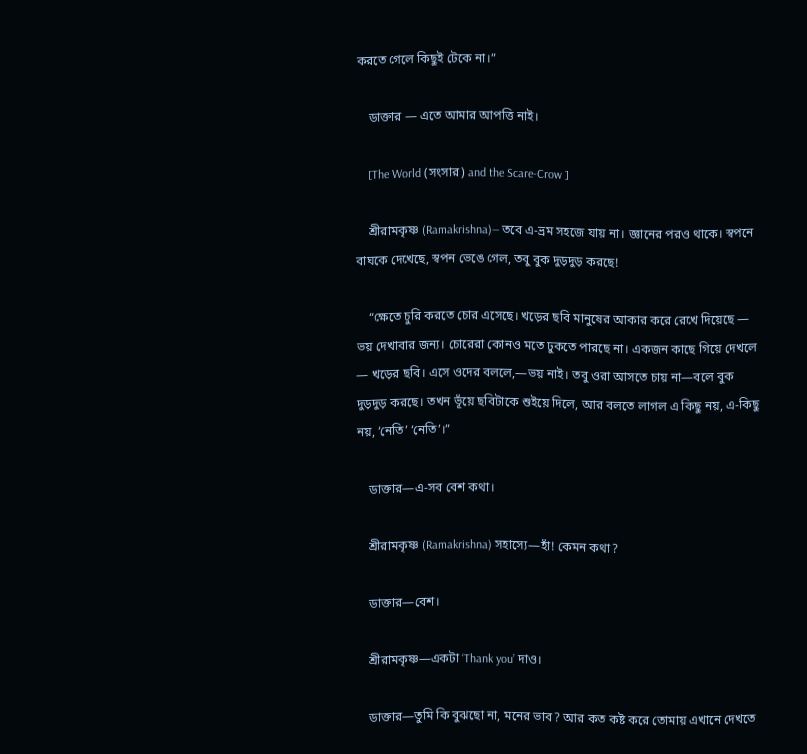করতে গেলে কিছুই টেকে না।”

    ডাক্তার — এতে আমার আপত্তি নাই।

    [The World (সংসার) and the Scare-Crow ]

    শ্রীরামকৃষ্ণ (Ramakrishna)— তবে এ-ভ্রম সহজে যায় না। জ্ঞানের পরও থাকে। স্বপনে বাঘকে দেখেছে, স্বপন ভেঙে গেল, তবু বুক দুড়দুড় করছে!

    “ক্ষেতে চুরি করতে চোর এসেছে। খড়ের ছবি মানুষের আকার করে রেখে দিয়েছে — ভয় দেখাবার জন্য। চোরেরা কোনও মতে ঢুকতে পারছে না। একজন কাছে গিয়ে দেখলে — খড়ের ছবি। এসে ওদের বললে,—ভয় নাই। তবু ওরা আসতে চায় না—বলে বুক দুড়দুড় করছে। তখন ভূঁয়ে ছবিটাকে শুইয়ে দিলে, আর বলতে লাগল এ কিছু নয়, এ-কিছু নয়, ‘নেতি’ ‘নেতি’।”

    ডাক্তার—এ-সব বেশ কথা।

    শ্রীরামকৃষ্ণ (Ramakrishna) সহাস্যে—হাঁ! কেমন কথা?

    ডাক্তার—বেশ।

    শ্রীরামকৃষ্ণ—একটা ‘Thank you’ দাও।

    ডাক্তার—তুমি কি বুঝছো না, মনের ভাব? আর কত কষ্ট করে তোমায় এখানে দেখতে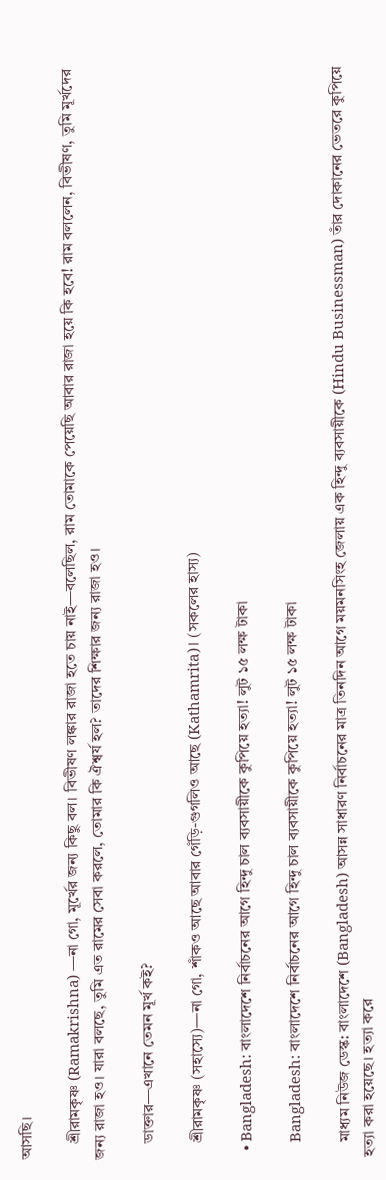আসছি।

    শ্রীরামকৃষ্ণ (Ramakrishna) —না গো, মূর্খের জন্য কিছু বল। বিভীষণ লঙ্কার রাজা হতে চায় নাই—বলেছিল, রাম তোমাকে পেয়েছি আবার রাজা হয়ে কি হবে! রাম বললেন, বিভীষণ, তুমি মূর্খদের জন্য রাজা হও। যারা বলছে, তুমি এত রামের সেবা করলে, তোমার কি ঐশ্বর্য হল? তাদের শিক্ষার জন্য রাজা হও।

    ডাক্তার—এখানে তেমন মূর্খ কই?

    শ্রীরামকৃষ্ণ (সহাস্যে)—না গো, শাঁকও আছে আবার গেঁড়ি-গুগলিও আছে (Kathamrita)। (সকলের হাস্য)

  • Bangladesh: বাংলাদেশে নির্বাচনের আগে হিন্দু চাল ব্যবসায়ীকে কুপিয়ে হত্যা! লুট ১৫ লক্ষ টাকা

    Bangladesh: বাংলাদেশে নির্বাচনের আগে হিন্দু চাল ব্যবসায়ীকে কুপিয়ে হত্যা! লুট ১৫ লক্ষ টাকা

    মাধ্যম নিউজ ডেস্ক: বাংলাদেশে (Bangladesh) আসন্ন সাধারণ নির্বাচনের মাত্র তিনদিন আগে ময়মনসিংহ জেলায় এক হিন্দু ব্যবসায়ীকে (Hindu Businessman) তাঁর দোকানের ভেতরে কুপিয়ে হত্যা করা হয়েছে। হত্যা করে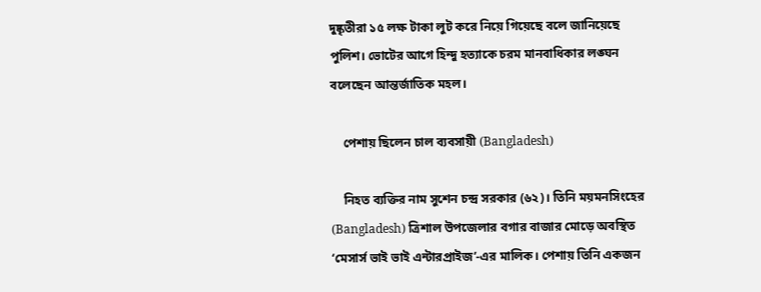দুষ্কৃতীরা ১৫ লক্ষ টাকা লুট করে নিয়ে গিয়েছে বলে জানিয়েছে পুলিশ। ভোটের আগে হিন্দু হত্যাকে চরম মানবাধিকার লঙ্ঘন বলেছেন আন্তর্জাতিক মহল।

    পেশায় ছিলেন চাল ব্যবসায়ী (Bangladesh)

    নিহত ব্যক্তির নাম সুশেন চন্দ্র সরকার (৬২)। তিনি ময়মনসিংহের (Bangladesh) ত্রিশাল উপজেলার বগার বাজার মোড়ে অবস্থিত ‘মেসার্স ভাই ভাই এন্টারপ্রাইজ’-এর মালিক। পেশায় তিনি একজন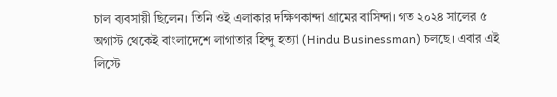চাল ব্যবসায়ী ছিলেন। তিনি ওই এলাকার দক্ষিণকান্দা গ্রামের বাসিন্দা। গত ২০২৪ সালের ৫ অগাস্ট থেকেই বাংলাদেশে লাগাতার হিন্দু হত্যা (Hindu Businessman) চলছে। এবার এই লিস্টে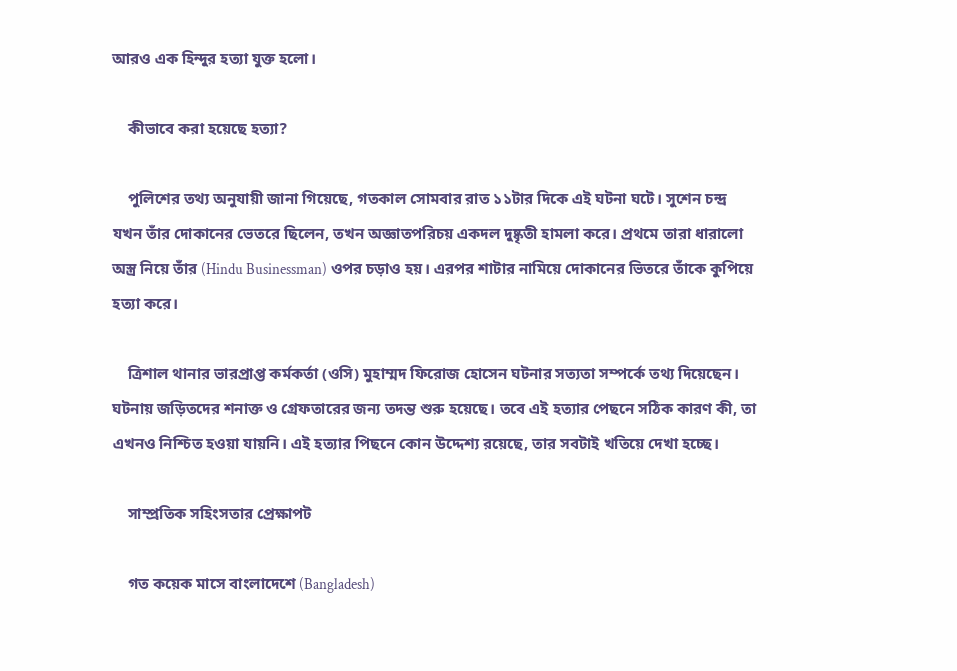আরও এক হিন্দুর হত্যা যুক্ত হলো।

    কীভাবে করা হয়েছে হত্যা?

    পুলিশের তথ্য অনুযায়ী জানা গিয়েছে, গতকাল সোমবার রাত ১১টার দিকে এই ঘটনা ঘটে। সুশেন চন্দ্র যখন তাঁর দোকানের ভেতরে ছিলেন, তখন অজ্ঞাতপরিচয় একদল দুষ্কৃতী হামলা করে। প্রথমে তারা ধারালো অস্ত্র নিয়ে তাঁর (Hindu Businessman) ওপর চড়াও হয়। এরপর শাটার নামিয়ে দোকানের ভিতরে তাঁকে কুপিয়ে হত্যা করে।

    ত্রিশাল থানার ভারপ্রাপ্ত কর্মকর্তা (ওসি) মুহাম্মদ ফিরোজ হোসেন ঘটনার সত্যতা সম্পর্কে তথ্য দিয়েছেন। ঘটনায় জড়িতদের শনাক্ত ও গ্রেফতারের জন্য তদন্ত শুরু হয়েছে। তবে এই হত্যার পেছনে সঠিক কারণ কী, তা এখনও নিশ্চিত হওয়া যায়নি। এই হত্যার পিছনে কোন উদ্দেশ্য রয়েছে, তার সবটাই খতিয়ে দেখা হচ্ছে।

    সাম্প্রতিক সহিংসতার প্রেক্ষাপট

    গত কয়েক মাসে বাংলাদেশে (Bangladesh)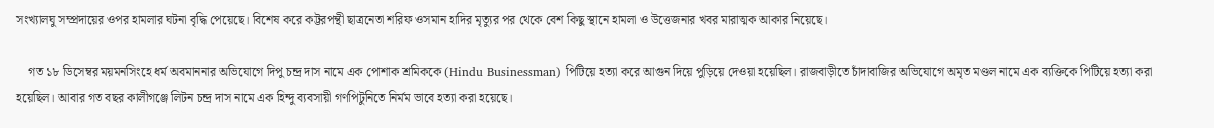সংখ্যালঘু সম্প্রদায়ের ওপর হামলার ঘটনা বৃদ্ধি পেয়েছে। বিশেষ করে কট্টরপন্থী ছাত্রনেতা শরিফ ওসমান হাদির মৃত্যুর পর থেকে বেশ কিছু স্থানে হামলা ও উত্তেজনার খবর মারাত্মক আকার নিয়েছে।

    গত ১৮ ডিসেম্বর ময়মনসিংহে ধর্ম অবমাননার অভিযোগে দিপু চন্দ্র দাস নামে এক পোশাক শ্রমিককে (Hindu Businessman) পিটিয়ে হত্যা করে আগুন দিয়ে পুড়িয়ে দেওয়া হয়েছিল। রাজবাড়ীতে চাঁদাবাজির অভিযোগে অমৃত মণ্ডল নামে এক ব্যক্তিকে পিটিয়ে হত্যা করা হয়েছিল। আবার গত বছর কালীগঞ্জে লিটন চন্দ্র দাস নামে এক হিন্দু ব্যবসায়ী গণপিটুনিতে নির্মম ভাবে হত্যা করা হয়েছে।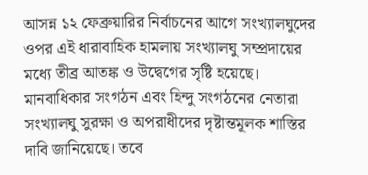আসন্ন ১২ ফেব্রুয়ারির নির্বাচনের আগে সংখ্যালঘুদের ওপর এই ধারাবাহিক হামলায় সংখ্যালঘু সম্প্রদায়ের মধ্যে তীব্র আতঙ্ক ও উদ্বেগের সৃষ্টি হয়েছে। মানবাধিকার সংগঠন এবং হিন্দু সংগঠনের নেতারা সংখ্যালঘু সুরক্ষা ও অপরাধীদের দৃষ্টান্তমূলক শাস্তির দাবি জানিয়েছে। তবে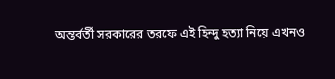অন্তর্বর্তী সরকারের তরফে এই হিন্দু হত্যা নিয়ে এখনও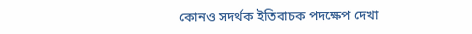কোনও সদর্থক ইতিবাচক পদক্ষেপ দেখা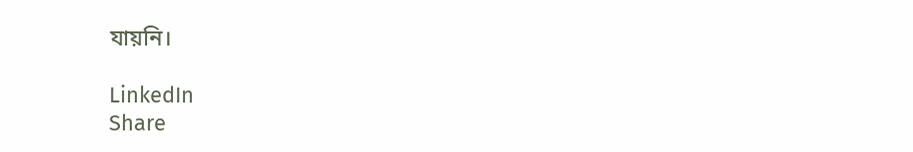যায়নি।

LinkedIn
Share